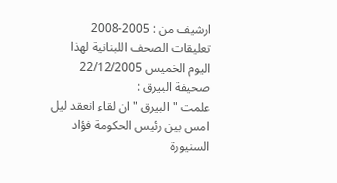ارشيف من : 2005-2008
تعليقات الصحف اللبنانية لهذا اليوم الخميس 22/12/2005
صحيفة البيرق :
علمت " البيرق " ان لقاء انعقد ليل امس بين رئيس الحكومة فؤاد السنيورة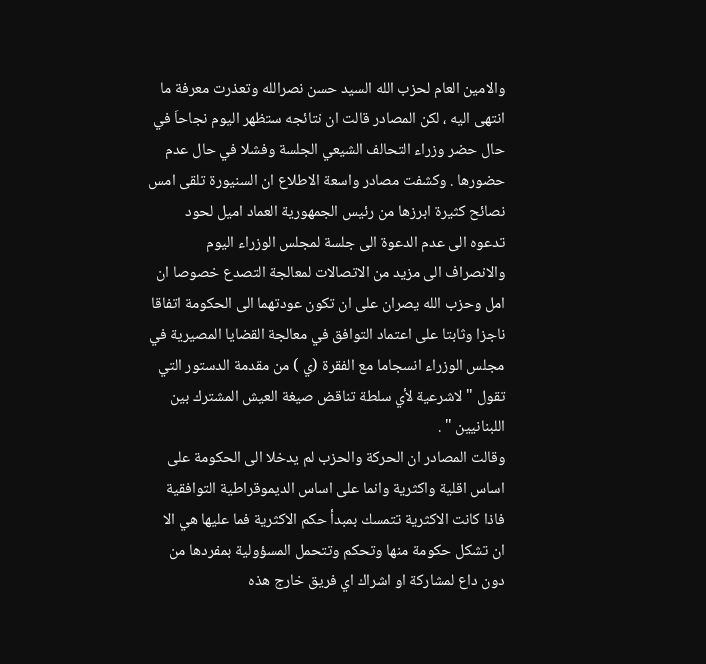والامين العام لحزب الله السيد حسن نصرالله وتعذرت معرفة ما انتهى اليه ، لكن المصادر قالت ان نتائجه ستظهر اليوم نجاحاَ في حال حضر وزراء التحالف الشيعي الجلسة وفشلا في حال عدم حضورها . وكشفت مصادر واسعة الاطلاع ان السنيورة تلقى امس نصائح كثيرة ابرزها من رئيس الجمهورية العماد اميل لحود تدعوه الى عدم الدعوة الى جلسة لمجلس الوزراء اليوم والانصراف الى مزيد من الاتصالات لمعالجة التصدع خصوصا ان امل وحزب الله يصران على ان تكون عودتهما الى الحكومة اتفاقا ناجزا وثابتا على اعتماد التوافق في معالجة القضايا المصيرية في مجلس الوزراء انسجاما مع الفقرة (ي ) من مقدمة الدستور التي تقول " لاشرعية لأي سلطة تناقض صيغة العيش المشترك بين اللبنانيين " .
وقالت المصادر ان الحركة والحزب لم يدخلا الى الحكومة على اساس اقلية واكثرية وانما على اساس الديموقراطية التوافقية فاذا كانت الاكثرية تتمسك بمبدأ حكم الاكثرية فما عليها هي الا ان تشكل حكومة منها وتحكم وتتحمل المسؤولية بمفردها من دون داع لمشاركة او اشراك اي فريق خارج هذه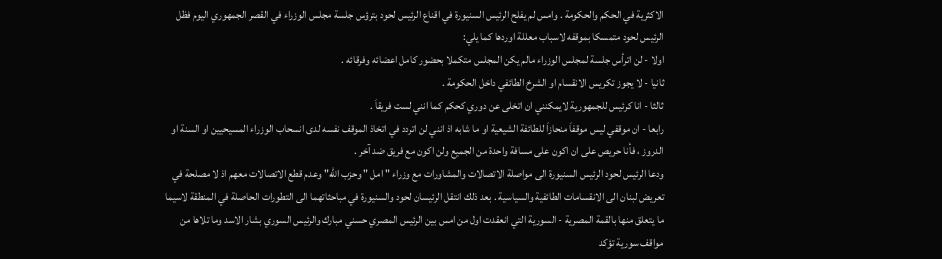الاكثرية في الحكم والحكومة . وامس لم يفلح الرئيس السنيورة في اقناع الرئيس لحود بترؤس جلسة مجلس الوزراء في القصر الجمهوري اليوم فظل الرئيس لحود متمسكا بموقفه لاسباب معللة اوردها كما يلي:
اولا - لن اترأس جلسة لمجلس الوزراء مالم يكن المجلس متكملا بحضور كامل اعضائه وفرقائه .
ثانيا - لا يجوز تكريس الانقسام او الشرخ الطائفي داخل الحكومة .
ثالثا - انا كرئيس للجمهورية لايمكنني ان اتخلى عن دوري كحكم كما انني لست فريقاَ .
رابعا - ان موقفي ليس موقفاَ منحازاَ للطائفة الشيعية او ما شابه اذ انني لن اتردد في اتخاذ الموقف نفسه لدى انسحاب الوزراء المسيحيين او السنة او الدروز ، فأنا حريص على ان اكون على مسافة واحدة من الجميع ولن اكون مع فريق ضد آخر .
ودعا الرئيس لحود الرئيس السنيورة الى مواصلة الاتصالات والمشاورات مع وزراء " امل " وحزب الله" وعدم قطع الاتصالات معهم اذ لا مصلحة في تعريض لبنان الى الانقسامات الطائفية والسياسية . بعد ذلك انتقل الرئيسان لحود والسنيورة في مباحثاتهما الى التطورات الحاصلة في المنطقة لاسيما ما يتعلق منها بالقمة المصرية - السورية التي انعقدت اول من امس بين الرئيس المصري حسني مبارك والرئيس السوري بشار الاسد وما تلاها من مواقف سورية تؤكد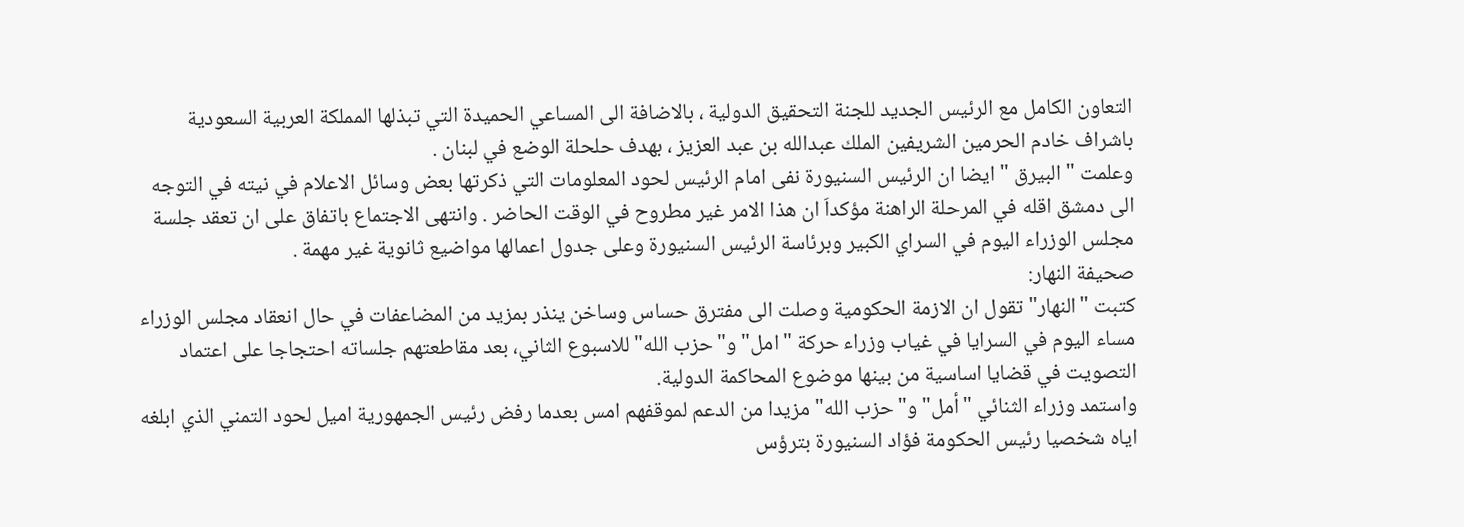التعاون الكامل مع الرئيس الجديد للجنة التحقيق الدولية ، بالاضافة الى المساعي الحميدة التي تبذلها المملكة العربية السعودية باشراف خادم الحرمين الشريفين الملك عبدالله بن عبد العزيز ، بهدف حلحلة الوضع في لبنان .
وعلمت " البيرق " ايضا ان الرئيس السنيورة نفى امام الرئيس لحود المعلومات التي ذكرتها بعض وسائل الاعلام في نيته في التوجه الى دمشق اقله في المرحلة الراهنة مؤكداَ ان هذا الامر غير مطروح في الوقت الحاضر . وانتهى الاجتماع باتفاق على ان تعقد جلسة مجلس الوزراء اليوم في السراي الكبير وبرئاسة الرئيس السنيورة وعلى جدول اعمالها مواضيع ثانوية غير مهمة .
صحيفة النهار:
كتبت "النهار" تقول ان الازمة الحكومية وصلت الى مفترق حساس وساخن ينذر بمزيد من المضاعفات في حال انعقاد مجلس الوزراء مساء اليوم في السرايا في غياب وزراء حركة "امل" و"حزب الله" للاسبوع الثاني، بعد مقاطعتهم جلساته احتجاجا على اعتماد التصويت في قضايا اساسية من بينها موضوع المحاكمة الدولية.
واستمد وزراء الثنائي "أمل" و"حزب الله" مزيدا من الدعم لموقفهم امس بعدما رفض رئيس الجمهورية اميل لحود التمني الذي ابلغه اياه شخصيا رئيس الحكومة فؤاد السنيورة بترؤس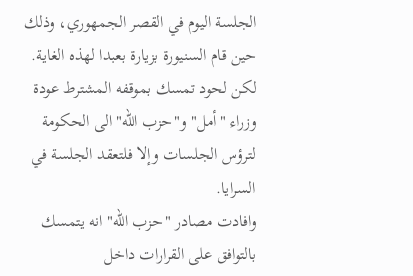الجلسة اليوم في القصر الجمهوري، وذلك حين قام السنيورة بزيارة بعبدا لهذه الغاية.
لكن لحود تمسك بموقفه المشترط عودة وزراء "أمل" و"حزب الله" الى الحكومة لترؤس الجلسات وإلا فلتعقد الجلسة في السرايا.
وافادت مصادر "حزب الله" انه يتمسك بالتوافق على القرارات داخل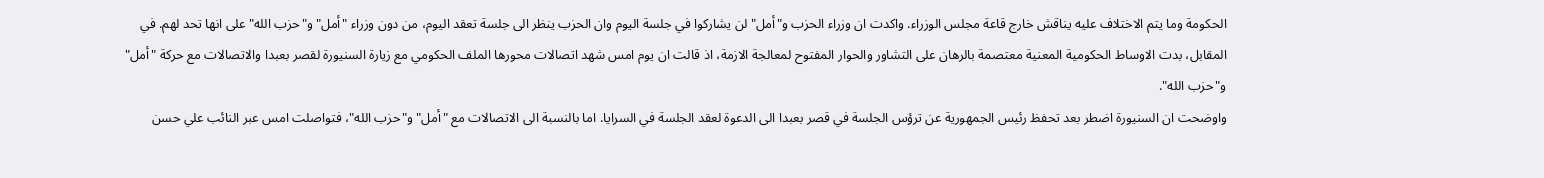الحكومة وما يتم الاختلاف عليه يناقش خارج قاعة مجلس الوزراء. واكدت ان وزراء الحزب و"أمل" لن يشاركوا في جلسة اليوم وان الحزب ينظر الى جلسة تعقد اليوم، من دون وزراء "أمل" و"حزب الله" على انها تحد لهم. في المقابل، بدت الاوساط الحكومية المعنية معتصمة بالرهان على التشاور والحوار المفتوح لمعالجة الازمة، اذ قالت ان يوم امس شهد اتصالات محورها الملف الحكومي مع زيارة السنيورة لقصر بعبدا والاتصالات مع حركة "أمل" و"حزب الله".
واوضحت ان السنيورة اضطر بعد تحفظ رئيس الجمهورية عن ترؤس الجلسة في قصر بعبدا الى الدعوة لعقد الجلسة في السرايا. اما بالنسبة الى الاتصالات مع "أمل" و"حزب الله"، فتواصلت امس عبر النائب علي حسن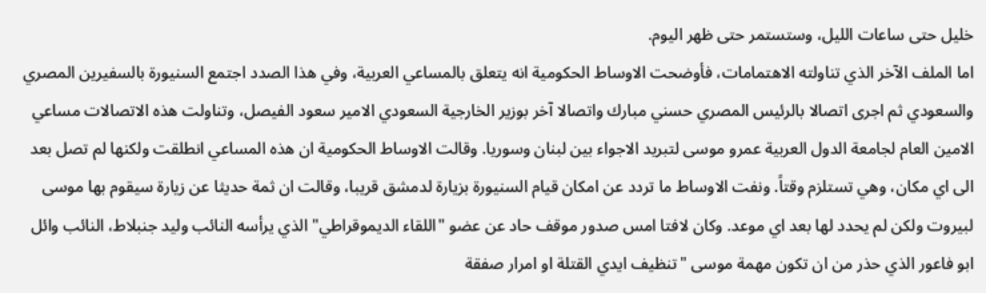خليل حتى ساعات الليل، وستستمر حتى ظهر اليوم.
اما الملف الآخر الذي تناولته الاهتمامات، فأوضحت الاوساط الحكومية انه يتعلق بالمساعي العربية، وفي هذا الصدد اجتمع السنيورة بالسفيرين المصري والسعودي ثم اجرى اتصالا بالرئيس المصري حسني مبارك واتصالا آخر بوزير الخارجية السعودي الامير سعود الفيصل، وتناولت هذه الاتصالات مساعي الامين العام لجامعة الدول العربية عمرو موسى لتبريد الاجواء بين لبنان وسوريا. وقالت الاوساط الحكومية ان هذه المساعي انطلقت ولكنها لم تصل بعد الى اي مكان، وهي تستلزم وقتاً. ونفت الاوساط ما تردد عن امكان قيام السنيورة بزيارة لدمشق قريبا، وقالت ان ثمة حديثا عن زيارة سيقوم بها موسى لبيروت ولكن لم يحدد لها بعد اي موعد. وكان لافتا امس صدور موقف حاد عن عضو "اللقاء الديموقراطي" الذي يرأسه النائب وليد جنبلاط، النائب وائل ابو فاعور الذي حذر من ان تكون مهمة موسى "تنظيف ايدي القتلة او امرار صفقة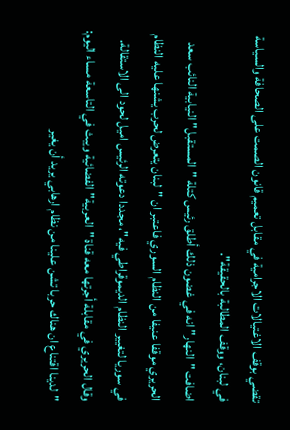تقضي بوقف الاغتيالات الاجرامية في مقابل تعميم قانون الصمت على الصحافة والسياسة في لبنان، ووقف المطالبة بالحقيقة".
اضافت "النهار" انه في غضون ذلك أطلق رئيس كتلة "المستقبل" النيابية النائب سعد الحريري موقفا عنيفا من النظام السوري فاعتبر ان "لبنان يتعرض لحرب يشنها عليه النظام في سوريا لتغيير النظام الديموقراطي فيه"، مجددا دعوته الرئيس اميل لحود الى الاستقالة. وقال الحريري في مقابلة أجرتها معه قناة "العربية" الفضائية ويبث في التاسعة مساء اليوم: "لدينا اقتناع ان هناك حربا تشن علينا من نظام ارهابي يريد أن يغير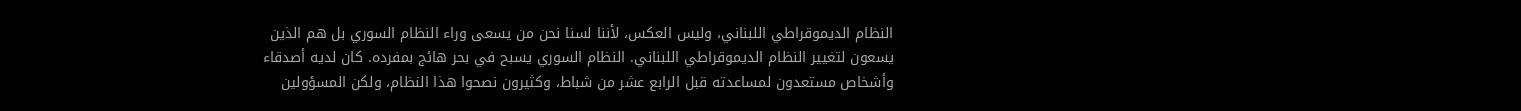النظام الديموقراطي اللبناني، وليس العكس، لأننا لسنا نحن من يسعى وراء النظام السوري بل هم الذين يسعون لتغيير النظام الديموقراطي اللبناني. النظام السوري يسبح في بحر هائج بمفرده. كان لديه أصدقاء وأشخاص مستعدون لمساعدته قبل الرابع عشر من شباط، وكثيرون نصحوا هذا النظام، ولكن المسؤولين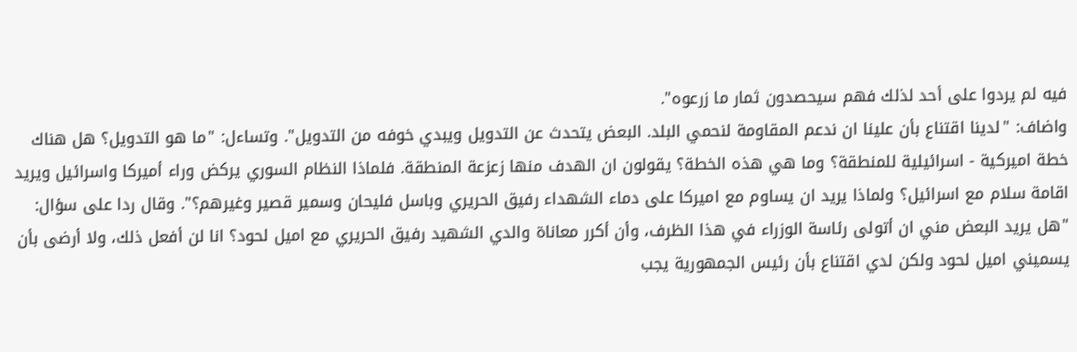فيه لم يردوا على أحد لذلك فهم سيحصدون ثمار ما زرعوه".
واضاف: "لدينا اقتناع بأن علينا ان ندعم المقاومة لنحمي البلد. البعض يتحدث عن التدويل ويبدي خوفه من التدويل". وتساءل: "ما هو التدويل؟ هل هناك خطة اميركية - اسرائيلية للمنطقة؟ وما هي هذه الخطة؟ يقولون ان الهدف منها زعزعة المنطقة. فلماذا النظام السوري يركض وراء أميركا واسرائيل ويريد اقامة سلام مع اسرائيل؟ ولماذا يريد ان يساوم مع اميركا على دماء الشهداء رفيق الحريري وباسل فليحان وسمير قصير وغيرهم؟". وقال ردا على سؤال: "هل يريد البعض مني ان أتولى رئاسة الوزراء في هذا الظرف، وأن أكرر معاناة والدي الشهيد رفيق الحريري مع اميل لحود؟ انا لن أفعل ذلك، ولا أرضى بأن يسميني اميل لحود ولكن لدي اقتناع بأن رئيس الجمهورية يجب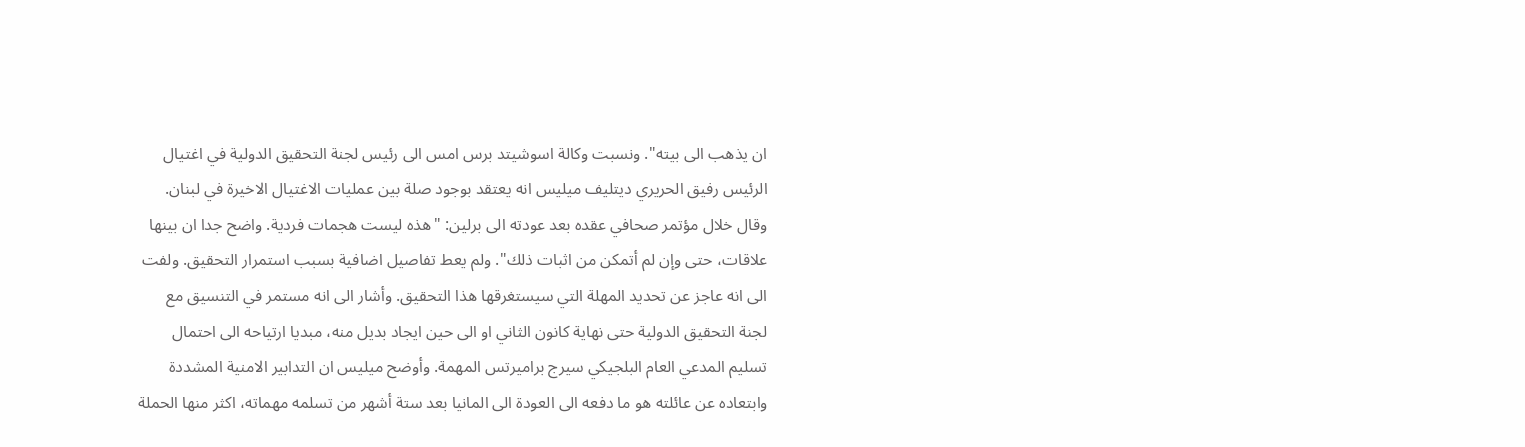ان يذهب الى بيته". ونسبت وكالة اسوشيتد برس امس الى رئيس لجنة التحقيق الدولية في اغتيال الرئيس رفيق الحريري ديتليف ميليس انه يعتقد بوجود صلة بين عمليات الاغتيال الاخيرة في لبنان. وقال خلال مؤتمر صحافي عقده بعد عودته الى برلين: "هذه ليست هجمات فردية. واضح جدا ان بينها علاقات، حتى وإن لم أتمكن من اثبات ذلك". ولم يعط تفاصيل اضافية بسبب استمرار التحقيق. ولفت الى انه عاجز عن تحديد المهلة التي سيستغرقها هذا التحقيق. وأشار الى انه مستمر في التنسيق مع لجنة التحقيق الدولية حتى نهاية كانون الثاني او الى حين ايجاد بديل منه، مبديا ارتياحه الى احتمال تسليم المدعي العام البلجيكي سيرج براميرتس المهمة. وأوضح ميليس ان التدابير الامنية المشددة وابتعاده عن عائلته هو ما دفعه الى العودة الى المانيا بعد ستة أشهر من تسلمه مهماته، اكثر منها الحملة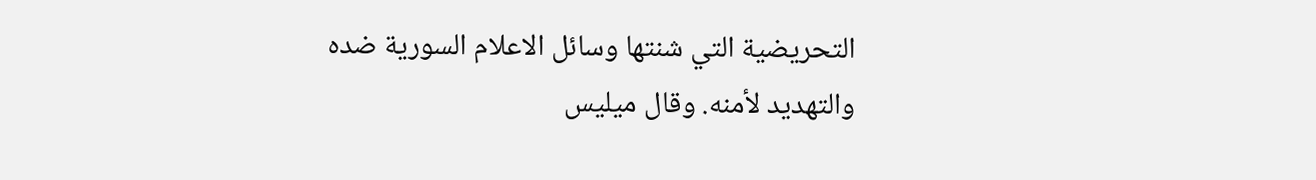التحريضية التي شنتها وسائل الاعلام السورية ضده والتهديد لأمنه. وقال ميليس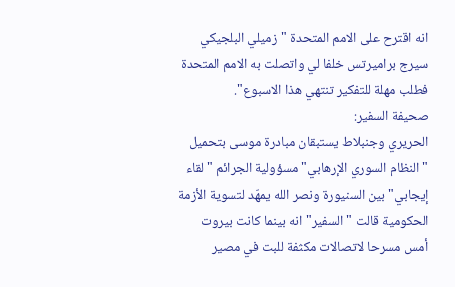انه اقترح على الامم المتحدة "زميلي البلجيكي سيرج براميرتس خلفا لي واتصلت به الامم المتحدة فطلب مهلة للتفكير تنتهي هذا الاسبوع".
صحيفة السفير:
الحريري وجنبلاط يستبقان مبادرة موسى بتحميل "النظام السوري الإرهابي" مسؤولية الجرائم "لقاء إيجابي" بين السنيورة ونصر الله يمهّد لتسوية الأزمة الحكومية قالت "السفير" انه بينما كانت بيروت أمس مسرحا لاتصالات مكثفة للبت في مصير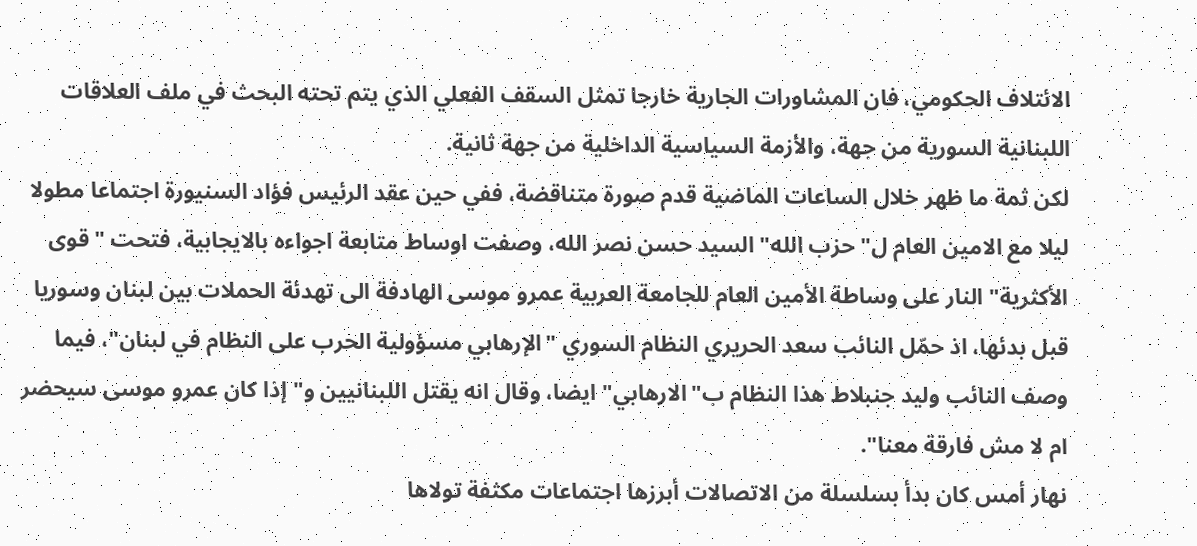الائتلاف الحكومي، فان المشاورات الجارية خارجا تمثل السقف الفعلي الذي يتم تحته البحث في ملف العلاقات اللبنانية السورية من جهة، والأزمة السياسية الداخلية من جهة ثانية.
لكن ثمة ما ظهر خلال الساعات الماضية قدم صورة متناقضة، ففي حين عقد الرئيس فؤاد السنيورة اجتماعا مطولا ليلا مع الامين العام ل"حزب الله" السيد حسن نصر الله، وصفت اوساط متابعة اجواءه بالايجابية، فتحت "قوى الأكثرية" النار على وساطة الأمين العام للجامعة العربية عمرو موسى الهادفة الى تهدئة الحملات بين لبنان وسوريا قبل بدئها، اذ حمّل النائب سعد الحريري النظام السوري "الإرهابي مسؤولية الحرب على النظام في لبنان"، فيما وصف النائب وليد جنبلاط هذا النظام ب"الارهابي" ايضا، وقال انه يقتل اللبنانيين و"إذا كان عمرو موسى سيحضر ام لا مش فارقة معنا".
نهار أمس كان بدأ بسلسلة من الاتصالات أبرزها اجتماعات مكثفة تولاها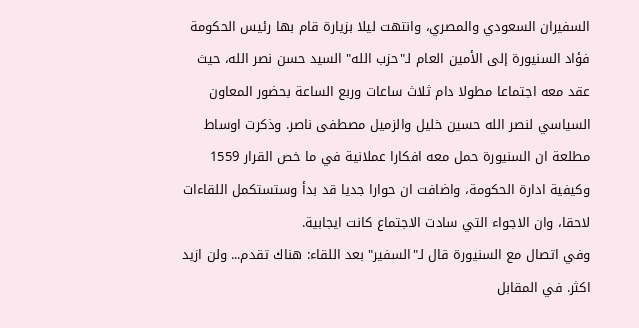السفيران السعودي والمصري، وانتهت ليلا بزيارة قام بها رئيس الحكومة فؤاد السنيورة إلى الأمين العام لـ"حزب الله" السيد حسن نصر الله، حيث عقد معه اجتماعا مطولا دام ثلاث ساعات وربع الساعة بحضور المعاون السياسي لنصر الله حسين خليل والزميل مصطفى ناصر. وذكرت اوساط مطلعة ان السنيورة حمل معه افكارا عملانية في ما خص القرار 1559 وكيفية ادارة الحكومة، واضافت ان حوارا جديا قد بدأ وستستكمل اللقاءات لاحقا، وان الاجواء التي سادت الاجتماع كانت ايجابية.
وفي اتصال مع السنيورة قال لـ"السفير" بعد اللقاء: هناك تقدم... ولن ازيد اكثر. في المقابل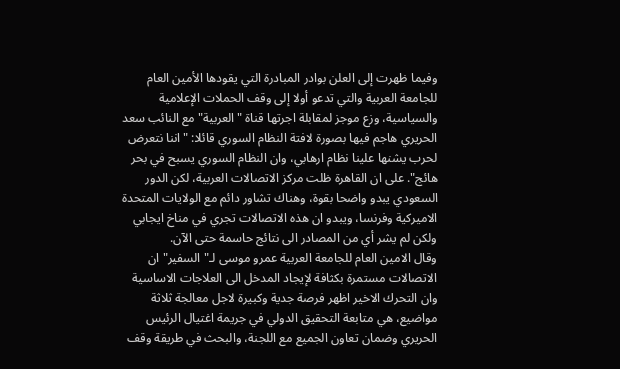وفيما ظهرت إلى العلن بوادر المبادرة التي يقودها الأمين العام للجامعة العربية والتي تدعو أولا إلى وقف الحملات الإعلامية والسياسية، وزع موجز لمقابلة اجرتها قناة "العربية" مع النائب سعد الحريري هاجم فيها بصورة لافتة النظام السوري قائلا: "اننا نتعرض لحرب يشنها علينا نظام ارهابي، وان النظام السوري يسبح في بحر هائج". على ان القاهرة ظلت مركز الاتصالات العربية، لكن الدور السعودي يبدو واضحا بقوة، وهناك تشاور دائم مع الولايات المتحدة الاميركية وفرنسا، ويبدو ان هذه الاتصالات تجري في مناخ ايجابي ولكن لم يشر أي من المصادر الى نتائج حاسمة حتى الآن.
وقال الامين العام للجامعة العربية عمرو موسى لـ"السفير" ان الاتصالات مستمرة بكثافة لإيجاد المدخل الى العلاجات الاساسية وان التحرك الاخير اظهر فرصة جدية وكبيرة لاجل معالجة ثلاثة مواضيع، هي متابعة التحقيق الدولي في جريمة اغتيال الرئيس الحريري وضمان تعاون الجميع مع اللجنة، والبحث في طريقة وقف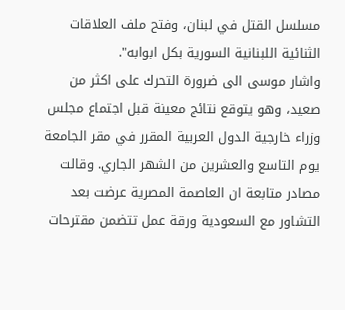مسلسل القتل في لبنان، وفتح ملف العلاقات الثنائية اللبنانية السورية بكل ابوابه".
واشار موسى الى ضرورة التحرك على اكثر من صعيد، وهو يتوقع نتائج معينة قبل اجتماع مجلس وزراء خارجية الدول العربية المقرر في مقر الجامعة يوم التاسع والعشرين من الشهر الجاري. وقالت مصادر متابعة ان العاصمة المصرية عرضت بعد التشاور مع السعودية ورقة عمل تتضمن مقترحات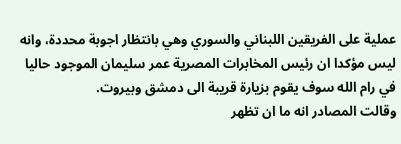عملية على الفريقين اللبناني والسوري وهي بانتظار اجوبة محددة، وانه ليس مؤكدا ان رئيس المخابرات المصرية عمر سليمان الموجود حاليا في رام الله سوف يقوم بزيارة قريبة الى دمشق وبيروت.
وقالت المصادر انه ما ان تظهر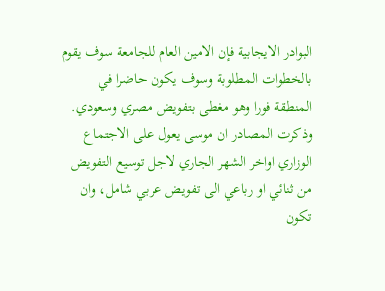البوادر الايجابية فإن الامين العام للجامعة سوف يقوم بالخطوات المطلوبة وسوف يكون حاضرا في المنطقة فورا وهو مغطى بتفويض مصري وسعودي. وذكرت المصادر ان موسى يعول على الاجتماع الوزاري اواخر الشهر الجاري لاجل توسيع التفويض من ثنائي او رباعي الى تفويض عربي شامل، وان تكون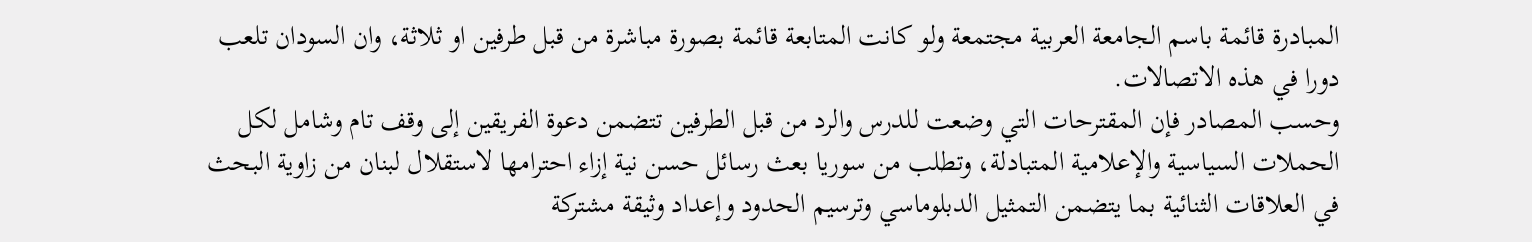المبادرة قائمة باسم الجامعة العربية مجتمعة ولو كانت المتابعة قائمة بصورة مباشرة من قبل طرفين او ثلاثة، وان السودان تلعب دورا في هذه الاتصالات.
وحسب المصادر فإن المقترحات التي وضعت للدرس والرد من قبل الطرفين تتضمن دعوة الفريقين إلى وقف تام وشامل لكل الحملات السياسية والإعلامية المتبادلة، وتطلب من سوريا بعث رسائل حسن نية إزاء احترامها لاستقلال لبنان من زاوية البحث في العلاقات الثنائية بما يتضمن التمثيل الدبلوماسي وترسيم الحدود وإعداد وثيقة مشتركة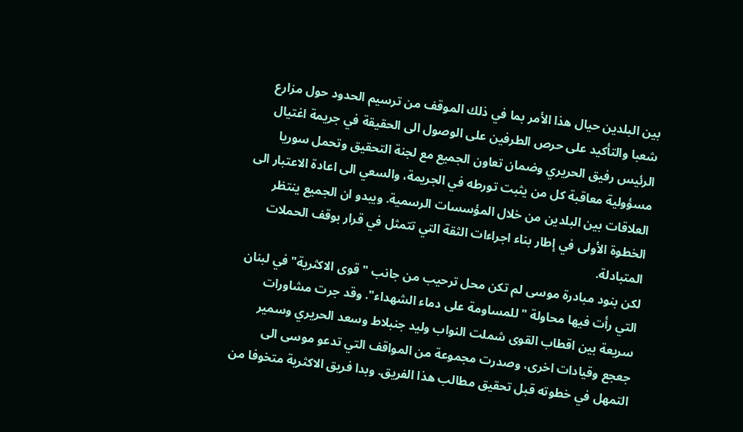بين البلدين حيال هذا الأمر بما في ذلك الموقف من ترسيم الحدود حول مزارع شعبا والتأكيد على حرص الطرفين على الوصول الى الحقيقة في جريمة اغتيال الرئيس رفيق الحريري وضمان تعاون الجميع مع لجنة التحقيق وتحمل سوريا مسؤولية معاقبة كل من يثبت تورطه في الجريمة، والسعي الى اعادة الاعتبار الى العلاقات بين البلدين من خلال المؤسسات الرسمية. ويبدو ان الجميع ينتظر الخطوة الأولى في إطار بناء اجراءات الثقة التي تتمثل في قرار بوقف الحملات المتبادلة.
لكن بنود مبادرة موسى لم تكن محل ترحيب من جانب "قوى الاكثرية" في لبنان التي رأت فيها محاولة "للمساومة على دماء الشهداء". وقد جرت مشاورات سريعة بين اقطاب القوى شملت النواب وليد جنبلاط وسعد الحريري وسمير جعجع وقيادات اخرى، وصدرت مجموعة من المواقف التي تدعو موسى الى التمهل في خطوته قبل تحقيق مطالب هذا الفريق. وبدا فريق الاكثرية متخوفا من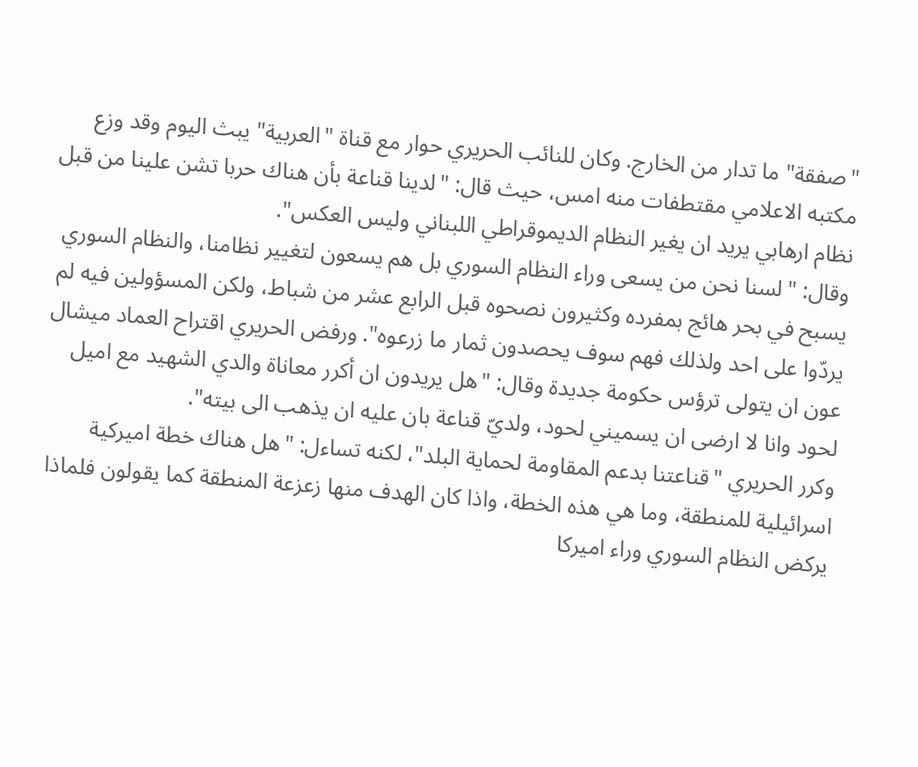"صفقة" ما تدار من الخارج. وكان للنائب الحريري حوار مع قناة "العربية" يبث اليوم وقد وزع مكتبه الاعلامي مقتطفات منه امس، حيث قال: "لدينا قناعة بأن هناك حربا تشن علينا من قبل نظام ارهابي يريد ان يغير النظام الديموقراطي اللبناني وليس العكس".
وقال: "لسنا نحن من يسعى وراء النظام السوري بل هم يسعون لتغيير نظامنا، والنظام السوري يسبح في بحر هائج بمفرده وكثيرون نصحوه قبل الرابع عشر من شباط، ولكن المسؤولين فيه لم يردّوا على احد ولذلك فهم سوف يحصدون ثمار ما زرعوه". ورفض الحريري اقتراح العماد ميشال عون ان يتولى ترؤس حكومة جديدة وقال: "هل يريدون ان أكرر معاناة والدي الشهيد مع اميل لحود وانا لا ارضى ان يسميني لحود، ولديّ قناعة بان عليه ان يذهب الى بيته".
وكرر الحريري "قناعتنا بدعم المقاومة لحماية البلد"، لكنه تساءل: "هل هناك خطة اميركية اسرائيلية للمنطقة، وما هي هذه الخطة، واذا كان الهدف منها زعزعة المنطقة كما يقولون فلماذا يركض النظام السوري وراء اميركا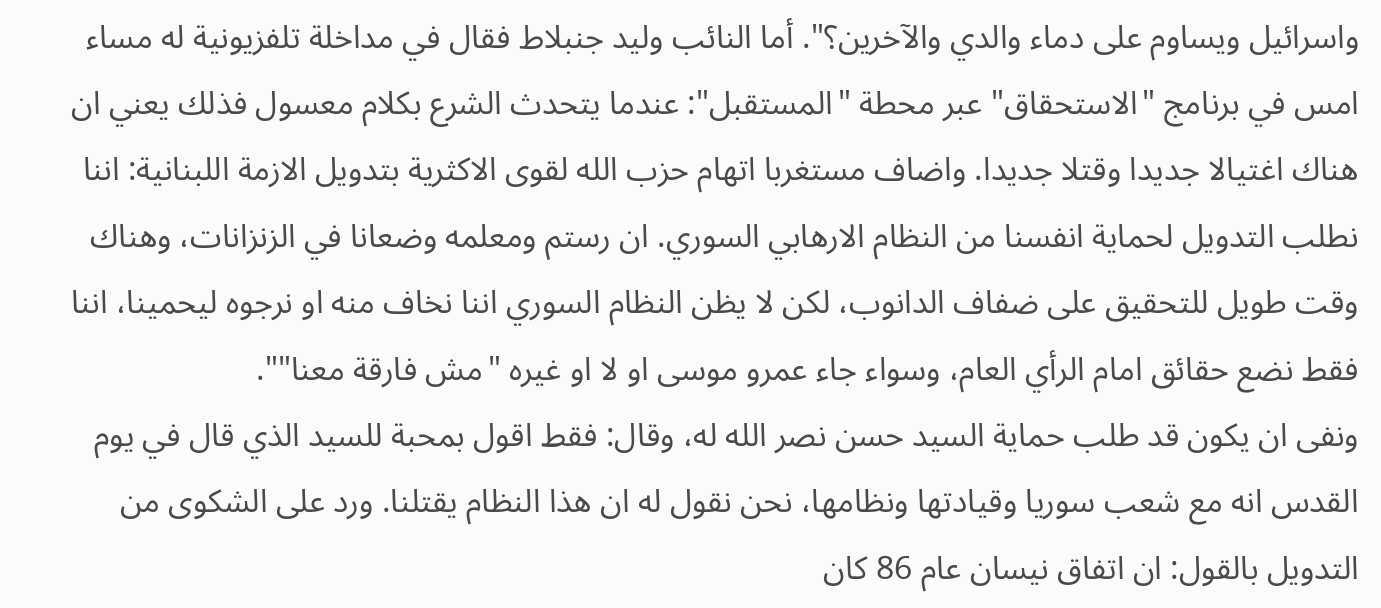واسرائيل ويساوم على دماء والدي والآخرين؟". أما النائب وليد جنبلاط فقال في مداخلة تلفزيونية له مساء امس في برنامج "الاستحقاق" عبر محطة "المستقبل": عندما يتحدث الشرع بكلام معسول فذلك يعني ان هناك اغتيالا جديدا وقتلا جديدا. واضاف مستغربا اتهام حزب الله لقوى الاكثرية بتدويل الازمة اللبنانية: اننا نطلب التدويل لحماية انفسنا من النظام الارهابي السوري. ان رستم ومعلمه وضعانا في الزنزانات، وهناك وقت طويل للتحقيق على ضفاف الدانوب، لكن لا يظن النظام السوري اننا نخاف منه او نرجوه ليحمينا، اننا فقط نضع حقائق امام الرأي العام، وسواء جاء عمرو موسى او لا او غيره "مش فارقة معنا"".
ونفى ان يكون قد طلب حماية السيد حسن نصر الله له، وقال: فقط اقول بمحبة للسيد الذي قال في يوم القدس انه مع شعب سوريا وقيادتها ونظامها، نحن نقول له ان هذا النظام يقتلنا. ورد على الشكوى من التدويل بالقول: ان اتفاق نيسان عام 86 كان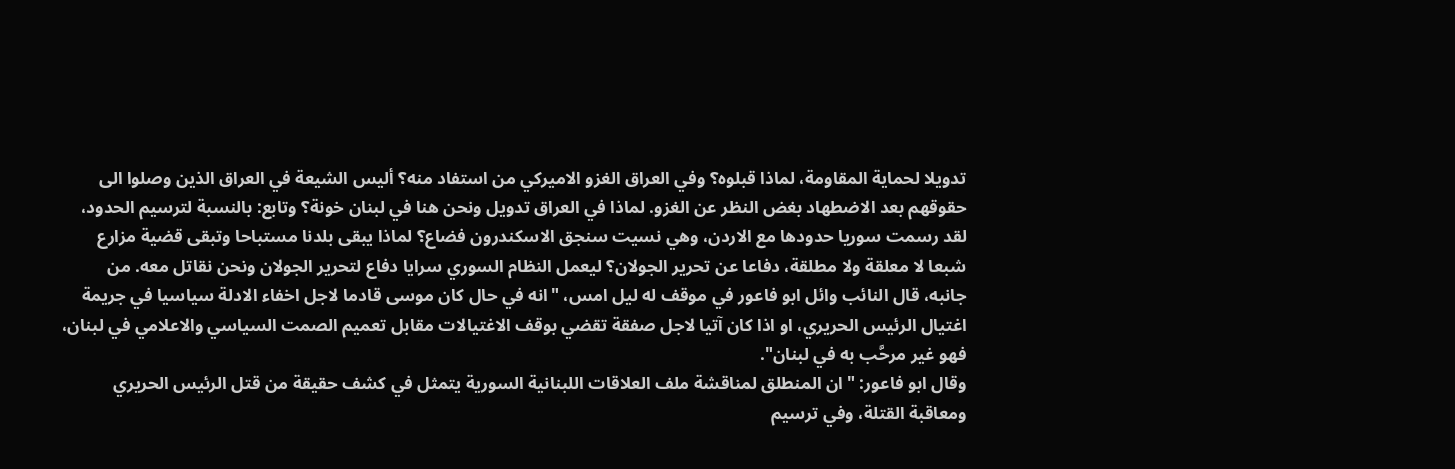تدويلا لحماية المقاومة، لماذا قبلوه؟ وفي العراق الغزو الاميركي من استفاد منه؟ أليس الشيعة في العراق الذين وصلوا الى حقوقهم بعد الاضطهاد بغض النظر عن الغزو. لماذا في العراق تدويل ونحن هنا في لبنان خونة؟ وتابع: بالنسبة لترسيم الحدود، لقد رسمت سوريا حدودها مع الاردن، وهي نسيت سنجق الاسكندرون فضاع؟ لماذا يبقى بلدنا مستباحا وتبقى قضية مزارع شبعا لا معلقة ولا مطلقة، دفاعا عن تحرير الجولان؟ ليعمل النظام السوري سرايا دفاع لتحرير الجولان ونحن نقاتل معه. من جانبه، قال النائب وائل ابو فاعور في موقف له ليل امس، "انه في حال كان موسى قادما لاجل اخفاء الادلة سياسيا في جريمة اغتيال الرئيس الحريري، او اذا كان آتيا لاجل صفقة تقضي بوقف الاغتيالات مقابل تعميم الصمت السياسي والاعلامي في لبنان، فهو غير مرحَّب به في لبنان".
وقال ابو فاعور: "ان المنطلق لمناقشة ملف العلاقات اللبنانية السورية يتمثل في كشف حقيقة من قتل الرئيس الحريري ومعاقبة القتلة، وفي ترسيم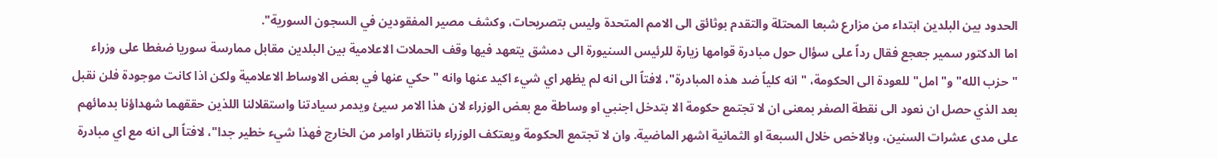الحدود بين البلدين ابتداء من مزارع شبعا المحتلة والتقدم بوثائق الى الامم المتحدة وليس بتصريحات، وكشف مصير المفقودين في السجون السورية".
اما الدكتور سمير جعجع فقال رداً على سؤال حول مبادرة قوامها زيارة للرئيس السنيورة الى دمشق يتعهد فيها وقف الحملات الاعلامية بين البلدين مقابل ممارسة سوريا ضغطا على وزراء "حزب الله" و"امل" للعودة الى الحكومة، "انه كلياً ضد هذه المبادرة"، لافتاً الى انه لم يظهر اي شيء اكيد عنها وانه "حكي عنها في بعض الاوساط الاعلامية ولكن اذا كانت موجودة فلن نقبل بعد الذي حصل ان نعود الى نقطة الصفر بمعنى ان لا تجتمع حكومة الا بتدخل اجنبي او وساطة مع بعض الوزراء لان هذا الامر سيئ ويدمر سيادتنا واستقلالنا اللذين حققهما شهداؤنا بدمائهم على مدى عشرات السنين، وبالاخص خلال السبعة او الثمانية اشهر الماضية. وان لا تجتمع الحكومة ويعتكف الوزراء بانتظار اوامر من الخارج فهذا شيء خطير جدا"، لافتاً الى انه مع اي مبادرة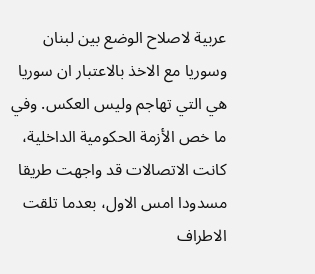عربية لاصلاح الوضع بين لبنان وسوريا مع الاخذ بالاعتبار ان سوريا هي التي تهاجم وليس العكس. وفي ما خص الأزمة الحكومية الداخلية، كانت الاتصالات قد واجهت طريقا مسدودا امس الاول، بعدما تلقت الاطراف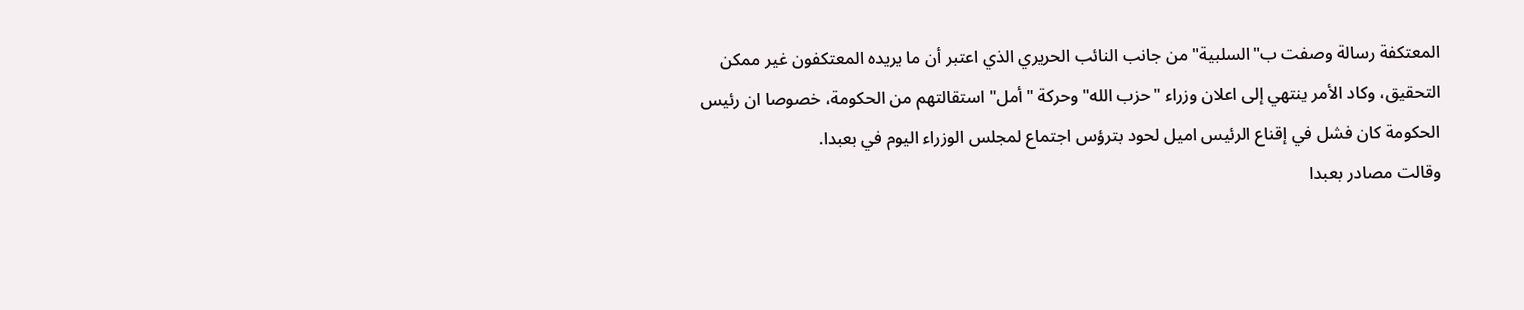المعتكفة رسالة وصفت ب"السلبية" من جانب النائب الحريري الذي اعتبر أن ما يريده المعتكفون غير ممكن التحقيق، وكاد الأمر ينتهي إلى اعلان وزراء "حزب الله" وحركة "أمل" استقالتهم من الحكومة، خصوصا ان رئيس الحكومة كان فشل في إقناع الرئيس اميل لحود بترؤس اجتماع لمجلس الوزراء اليوم في بعبدا.
وقالت مصادر بعبدا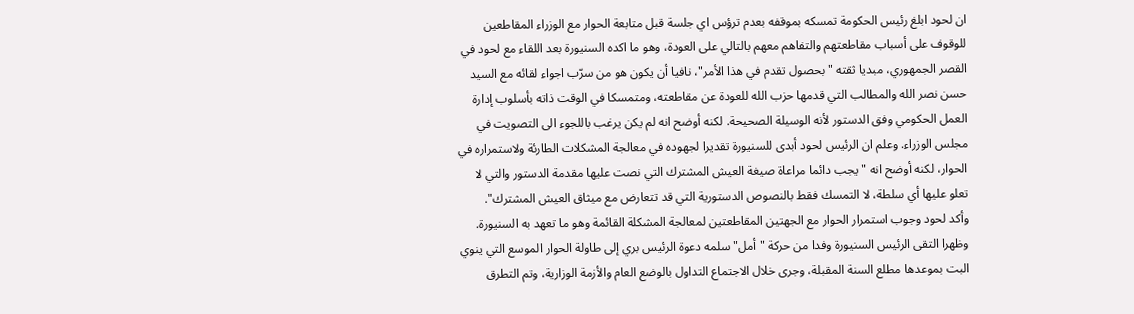ان لحود ابلغ رئيس الحكومة تمسكه بموقفه بعدم ترؤس اي جلسة قبل متابعة الحوار مع الوزراء المقاطعين للوقوف على أسباب مقاطعتهم والتفاهم معهم بالتالي على العودة، وهو ما اكده السنيورة بعد اللقاء مع لحود في القصر الجمهوري، مبديا ثقته "بحصول تقدم في هذا الأمر"، نافيا أن يكون هو من سرّب اجواء لقائه مع السيد حسن نصر الله والمطالب التي قدمها حزب الله للعودة عن مقاطعته، ومتمسكا في الوقت ذاته بأسلوب إدارة العمل الحكومي وفق الدستور لأنه الوسيلة الصحيحة. لكنه أوضح انه لم يكن يرغب باللجوء الى التصويت في مجلس الوزراء. وعلم ان الرئيس لحود أبدى للسنيورة تقديرا لجهوده في معالجة المشكلات الطارئة ولاستمراره في الحوار، لكنه أوضح انه "يجب دائما مراعاة صيغة العيش المشترك التي نصت عليها مقدمة الدستور والتي لا تعلو عليها أي سلطة، لا التمسك فقط بالنصوص الدستورية التي قد تتعارض مع ميثاق العيش المشترك".
وأكد لحود وجوب استمرار الحوار مع الجهتين المقاطعتين لمعالجة المشكلة القائمة وهو ما تعهد به السنيورة. وظهرا التقى الرئيس السنيورة وفدا من حركة "أمل" سلمه دعوة الرئيس بري إلى طاولة الحوار الموسع التي ينوي البت بموعدها مطلع السنة المقبلة، وجرى خلال الاجتماع التداول بالوضع العام والأزمة الوزارية، وتم التطرق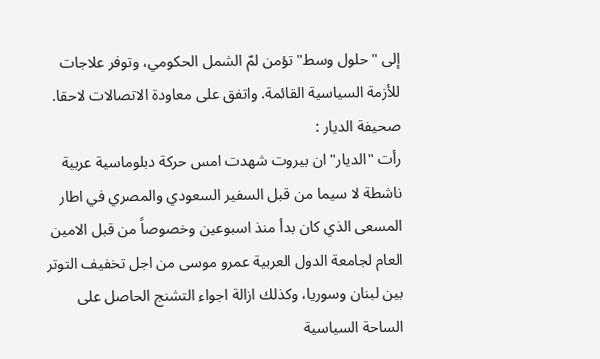إلى "حلول وسط" تؤمن لمّ الشمل الحكومي، وتوفر علاجات للأزمة السياسية القائمة. واتفق على معاودة الاتصالات لاحقا.
صحيفة الديار :
رأت "الديار" ان بيروت شهدت امس حركة دبلوماسية عربية ناشطة لا سيما من قبل السفير السعودي والمصري في اطار المسعى الذي كان بدأ منذ اسبوعين وخصوصاً من قبل الامين العام لجامعة الدول العربية عمرو موسى من اجل تخفيف التوتر بين لبنان وسوريا، وكذلك ازالة اجواء التشنج الحاصل على الساحة السياسية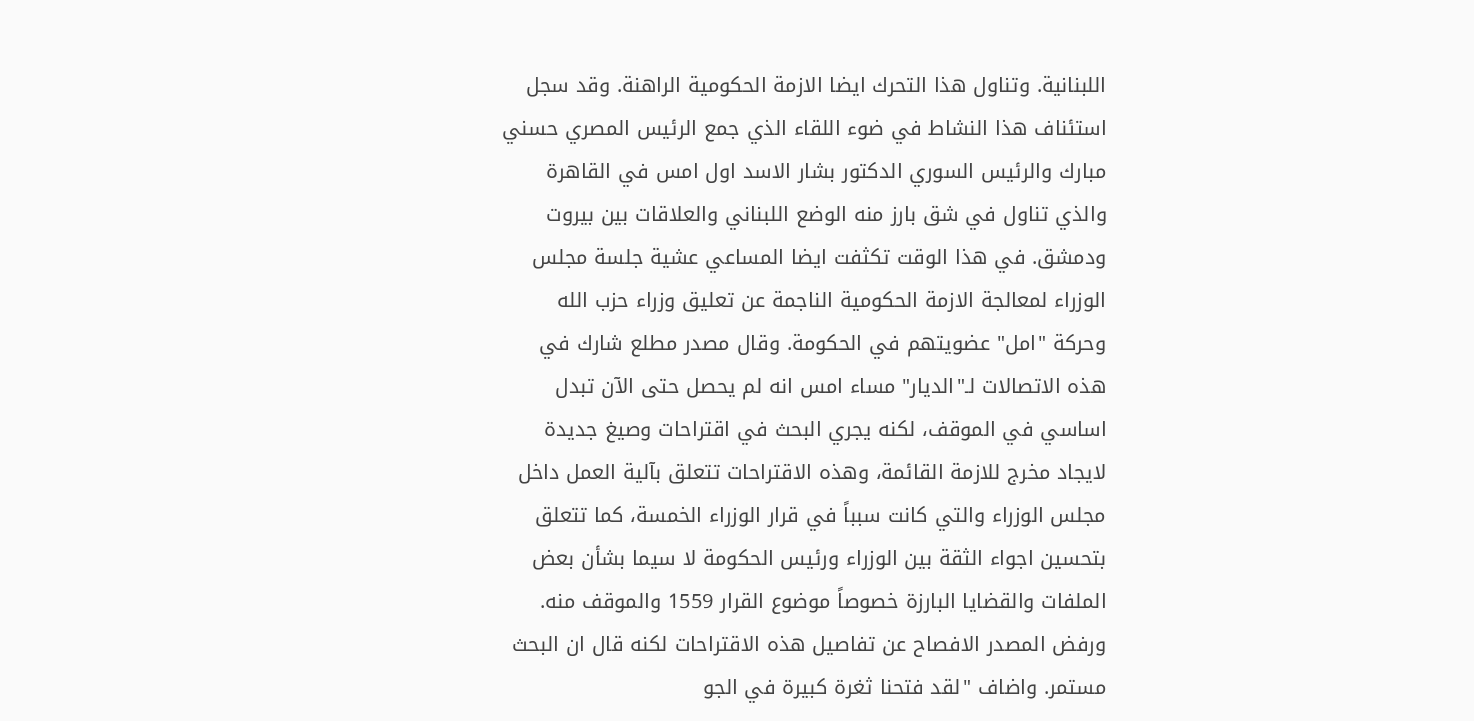اللبنانية. وتناول هذا التحرك ايضا الازمة الحكومية الراهنة. وقد سجل استئناف هذا النشاط في ضوء اللقاء الذي جمع الرئيس المصري حسني مبارك والرئيس السوري الدكتور بشار الاسد اول امس في القاهرة والذي تناول في شق بارز منه الوضع اللبناني والعلاقات بين بيروت ودمشق. في هذا الوقت تكثفت ايضا المساعي عشية جلسة مجلس الوزراء لمعالجة الازمة الحكومية الناجمة عن تعليق وزراء حزب الله وحركة "امل" عضويتهم في الحكومة. وقال مصدر مطلع شارك في هذه الاتصالات لـ"الديار" مساء امس انه لم يحصل حتى الآن تبدل اساسي في الموقف، لكنه يجري البحث في اقتراحات وصيغ جديدة لايجاد مخرج للازمة القائمة، وهذه الاقتراحات تتعلق بآلية العمل داخل مجلس الوزراء والتي كانت سبباً في قرار الوزراء الخمسة، كما تتعلق بتحسين اجواء الثقة بين الوزراء ورئيس الحكومة لا سيما بشأن بعض الملفات والقضايا البارزة خصوصاً موضوع القرار 1559 والموقف منه.
ورفض المصدر الافصاح عن تفاصيل هذه الاقتراحات لكنه قال ان البحث مستمر. واضاف "لقد فتحنا ثغرة كبيرة في الجو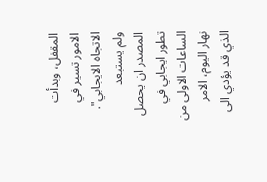المقفل، وبدأت الامور تسير في الاتجاه الايجابي". ولم يستبعد المصدر ان يحصل تطور ايجابي في الساعات الاولى من نهار اليوم، الامر الذي قد يؤدي الى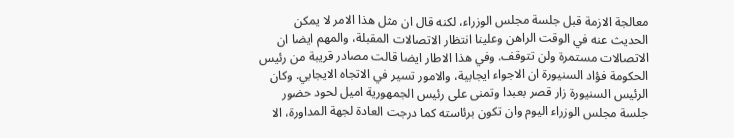معالجة الازمة قبل جلسة مجلس الوزراء، لكنه قال ان مثل هذا الامر لا يمكن الحديث عنه في الوقت الراهن وعلينا انتظار الاتصالات المقبلة، والمهم ايضا ان الاتصالات مستمرة ولن تتوقف. وفي هذا الاطار ايضا قالت مصادر قريبة من رئيس الحكومة فؤاد السنيورة ان الاجواء ايجابية، والامور تسير في الاتجاه الايجابي. وكان الرئيس السنيورة زار قصر بعبدا وتمنى على رئيس الجمهورية اميل لحود حضور جلسة مجلس الوزراء اليوم وان تكون برئاسته كما درجت العادة لجهة المداورة، الا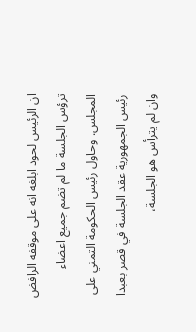ان الرئيس لحود ابلغه انه على موقفه الرافض ترؤس الجلسة ما لم تضم جميع اعضاء المجلس. وحاول رئيس الحكومة التمني على رئيس الجمهورية عقد الجلسة في قصر بعبدا وان لم يترأس هو الجلسة،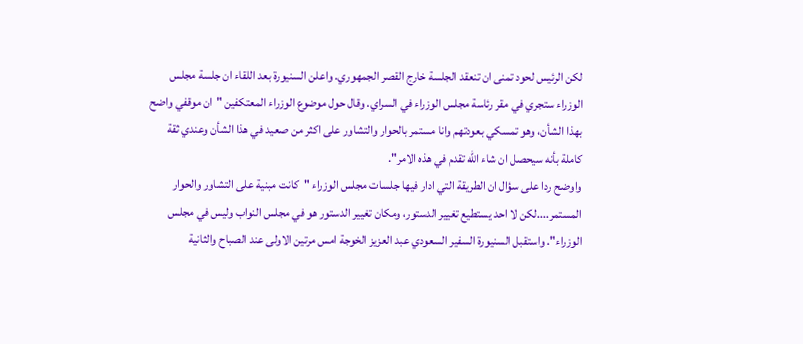لكن الرئيس لحود تمنى ان تنعقد الجلسة خارج القصر الجمهوري. واعلن السنيورة بعد اللقاء ان جلسة مجلس الوزراء ستجري في مقر رئاسة مجلس الوزراء في السراي. وقال حول موضوع الوزراء المعتكفين "ان موقفي واضح بهذا الشأن، وهو تمسكي بعودتهم وانا مستمر بالحوار والتشاور على اكثر من صعيد في هذا الشأن وعندي ثقة كاملة بأنه سيحصل ان شاء الله تقدم في هذه الامر".
واوضح ردا على سؤال ان الطريقة التي ادار فيها جلسات مجلس الوزراء "كانت مبنية على التشاور والحوار المستمر....لكن لا احد يستطيع تغيير الدستور، ومكان تغيير الدستور هو في مجلس النواب وليس في مجلس الوزراء". واستقبل السنيورة السفير السعودي عبد العزيز الخوجة امس مرتين الاولى عند الصباح والثانية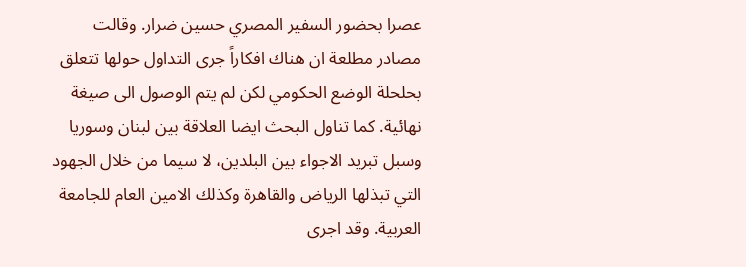عصرا بحضور السفير المصري حسين ضرار. وقالت مصادر مطلعة ان هناك افكاراً جرى التداول حولها تتعلق بحلحلة الوضع الحكومي لكن لم يتم الوصول الى صيغة نهائية. كما تناول البحث ايضا العلاقة بين لبنان وسوريا وسبل تبريد الاجواء بين البلدين، لا سيما من خلال الجهود التي تبذلها الرياض والقاهرة وكذلك الامين العام للجامعة العربية. وقد اجرى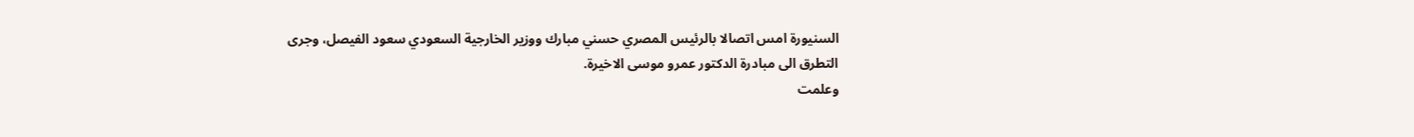السنيورة امس اتصالا بالرئيس المصري حسني مبارك ووزير الخارجية السعودي سعود الفيصل، وجرى التطرق الى مبادرة الدكتور عمرو موسى الاخيرة.
وعلمت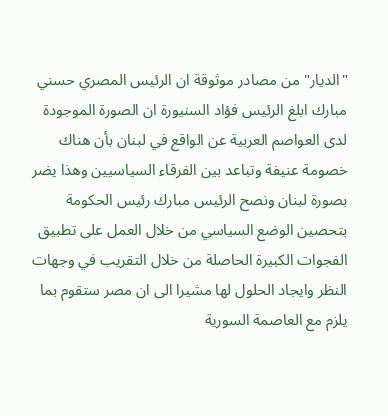"الديار" من مصادر موثوقة ان الرئيس المصري حسني مبارك ابلغ الرئيس فؤاد السنيورة ان الصورة الموجودة لدى العواصم العربية عن الواقع في لبنان بأن هناك خصومة عنيفة وتباعد بين الفرقاء السياسيين وهذا يضر بصورة لبنان ونصح الرئيس مبارك رئيس الحكومة بتحصين الوضع السياسي من خلال العمل على تطبيق الفجوات الكبيرة الحاصلة من خلال التقريب في وجهات النظر وايجاد الحلول لها مشيرا الى ان مصر ستقوم بما يلزم مع العاصمة السورية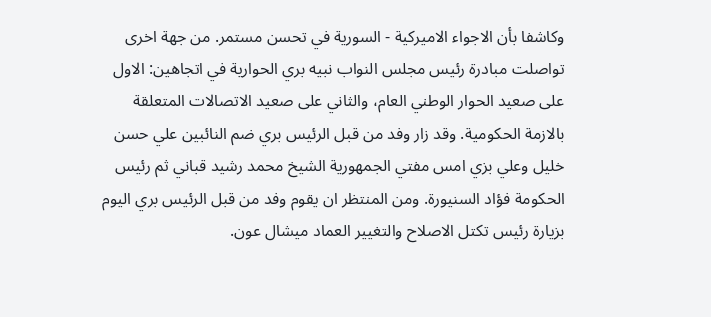وكاشفا بأن الاجواء الاميركية - السورية في تحسن مستمر. من جهة اخرى تواصلت مبادرة رئيس مجلس النواب نبيه بري الحوارية في اتجاهين: الاول على صعيد الحوار الوطني العام، والثاني على صعيد الاتصالات المتعلقة بالازمة الحكومية. وقد زار وفد من قبل الرئيس بري ضم النائبين علي حسن خليل وعلي بزي امس مفتي الجمهورية الشيخ محمد رشيد قباني ثم رئيس الحكومة فؤاد السنيورة. ومن المنتظر ان يقوم وفد من قبل الرئيس بري اليوم بزيارة رئيس تكتل الاصلاح والتغيير العماد ميشال عون.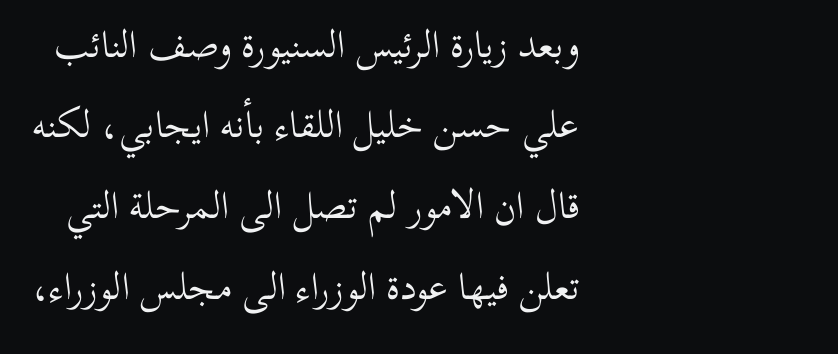وبعد زيارة الرئيس السنيورة وصف النائب علي حسن خليل اللقاء بأنه ايجابي، لكنه قال ان الامور لم تصل الى المرحلة التي تعلن فيها عودة الوزراء الى مجلس الوزراء،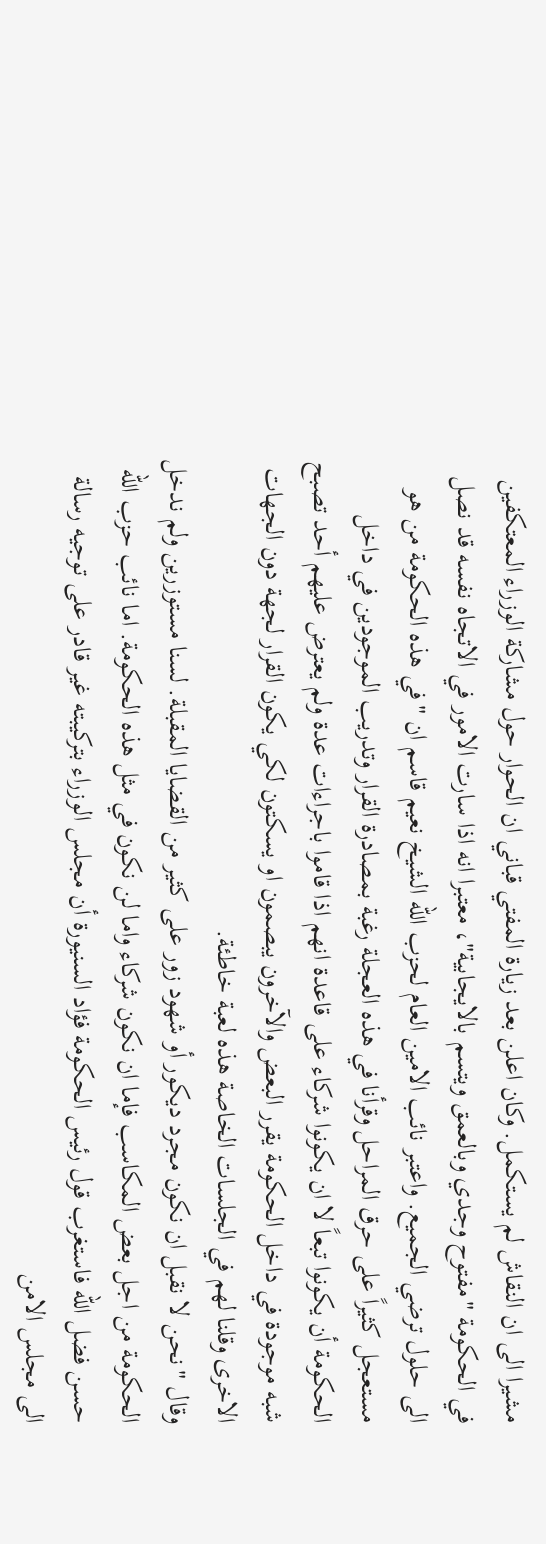مشيرا الى ان النقاش لم يستكمل. وكان اعلن بعد زيارة المفتي قباني ان الحوار حول مشاركة الوزراء المعتكفين في الحكومة "مفتوح وجدي وبالعمق ويتسم بالايجابية"، معتبرا انه اذا سارت الامور في الاتجاه نفسه قد نصل الى حلول ترضي الجميع. واعتبر نائب الامين العام لحزب الله الشيخ نعيم قاسم ان "في هذه الحكومة من هو مستعجل كثيراً على حرق المراحل وقرأنا في هذه العجلة رغبة بمصادرة القرار وتدريب الموجودين في داخل الحكومة أن يكونوا تبعاً لا ان يكونوا شركاء على قاعدة انهم اذا قاموا باجراءات عدة ولم يعترض عليهم أحد تصبح شبه موجودة في داخل الحكومة يقرر البعض والآخرون يبصمون او يسكتون لكي يكون القرار لجهة دون الجهات الاخرى وقلنا لهم في الجلسات الخاصة هذه لعبة خاطئة.
وقال "نحن لا نقبل ان نكون مجرد ديكور أو شهود زور على كثير من القضايا المقبلة. لسنا مستوزرين ولم ندخل الحكومة من اجل بعض المكاسب فإما ان نكون شركاء واما لن نكون في مثل هذه الحكومة. اما نائب حزب الله حسن فضل الله فاستغرب قول رئيس الحكومة فؤاد السنيورة أن مجلس الوزراء بتركيبته غير قادر على توجيه رسالة الى مجلس الامن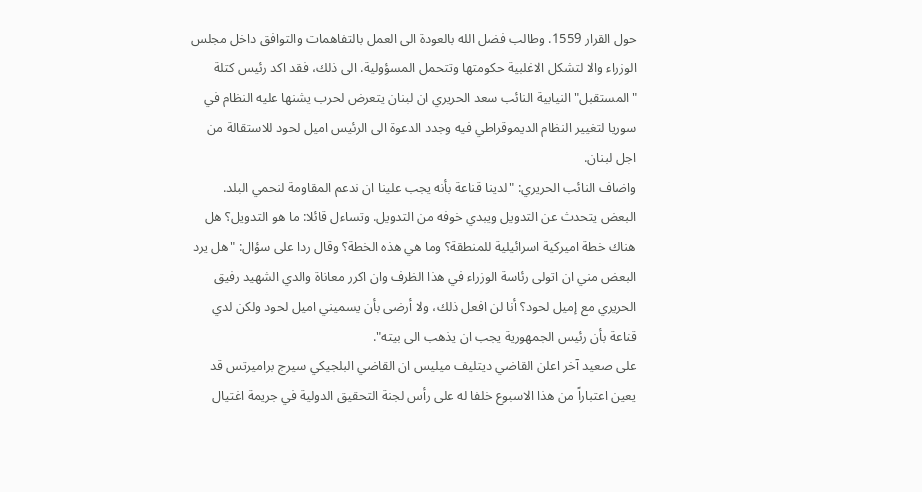حول القرار 1559. وطالب فضل الله بالعودة الى العمل بالتفاهمات والتوافق داخل مجلس الوزراء والا لتشكل الاغلبية حكومتها وتتحمل المسؤولية. الى ذلك، فقد اكد رئيس كتلة "المستقبل" النيابية النائب سعد الحريري ان لبنان يتعرض لحرب يشنها عليه النظام في سوريا لتغيير النظام الديموقراطي فيه وجدد الدعوة الى الرئيس اميل لحود للاستقالة من اجل لبنان.
واضاف النائب الحريري: "لدينا قناعة بأنه يجب علينا ان ندعم المقاومة لنحمي البلد. البعض يتحدث عن التدويل ويبدي خوفه من التدويل. وتساءل قائلا: ما هو التدويل؟ هل هناك خطة اميركية اسرائيلية للمنطقة؟ وما هي هذه الخطة؟ وقال ردا على سؤال: "هل يرد البعض مني ان اتولى رئاسة الوزراء في هذا الظرف وان اكرر معاناة والدي الشهيد رفيق الحريري مع إميل لحود؟ أنا لن افعل ذلك، ولا أرضى بأن يسميني اميل لحود ولكن لدي قناعة بأن رئيس الجمهورية يجب ان يذهب الى بيته".
على صعيد آخر اعلن القاضي ديتليف ميليس ان القاضي البلجيكي سيرج براميرتس قد يعين اعتباراً من هذا الاسبوع خلفا له على رأس لجنة التحقيق الدولية في جريمة اغتيال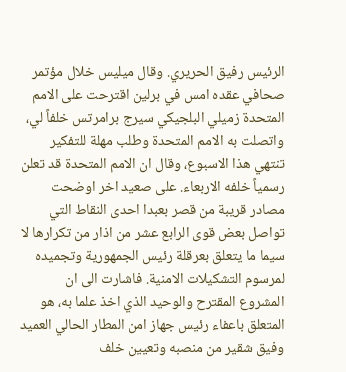الرئيس رفيق الحريري. وقال ميليس خلال مؤتمر صحافي عقده امس في برلين اقترحت على الامم المتحدة زميلي البلجيكي سيرج برامرتس خلفاً لي، واتصلت به الامم المتحدة وطلب مهلة للتفكير تنتهي هذا الاسبوع، وقال ان الامم المتحدة قد تعلن رسمياً خلفه الاربعاء. على صعيد اخر اوضحت مصادر قريبة من قصر بعبدا احدى النقاط التي تواصل بعض قوى الرابع عشر من اذار من تكرارها لا سيما ما يتعلق بعرقلة رئيس الجمهورية وتجميده لمرسوم التشكيلات الامنية. فاشارت الى ان المشروع المقترح والوحيد الذي اخذ علما به، هو المتعلق باعفاء رئيس جهاز امن المطار الحالي العميد وفيق شقير من منصبه وتعيين خلف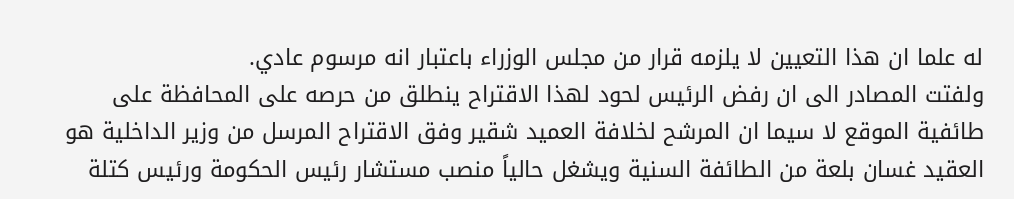له علما ان هذا التعيين لا يلزمه قرار من مجلس الوزراء باعتبار انه مرسوم عادي.
ولفتت المصادر الى ان رفض الرئيس لحود لهذا الاقتراح ينطلق من حرصه على المحافظة على طائفية الموقع لا سيما ان المرشح لخلافة العميد شقير وفق الاقتراح المرسل من وزير الداخلية هو العقيد غسان بلعة من الطائفة السنية ويشغل حالياً منصب مستشار رئيس الحكومة ورئيس كتلة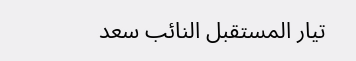تيار المستقبل النائب سعد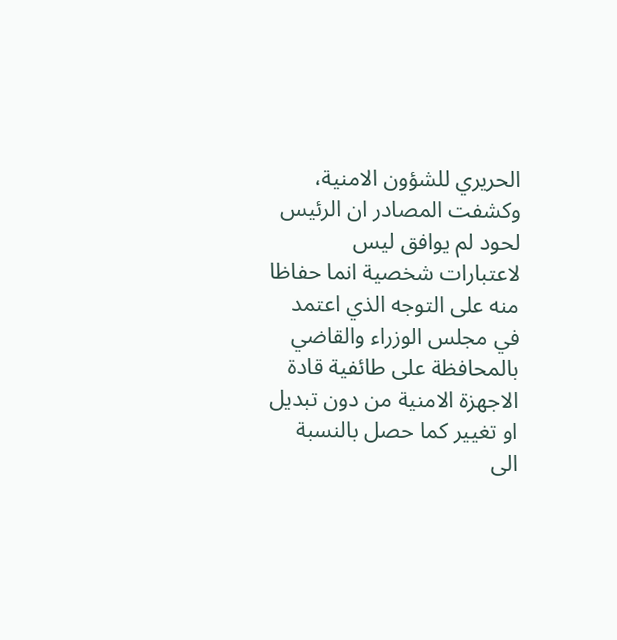الحريري للشؤون الامنية، وكشفت المصادر ان الرئيس لحود لم يوافق ليس لاعتبارات شخصية انما حفاظا منه على التوجه الذي اعتمد في مجلس الوزراء والقاضي بالمحافظة على طائفية قادة الاجهزة الامنية من دون تبديل او تغيير كما حصل بالنسبة الى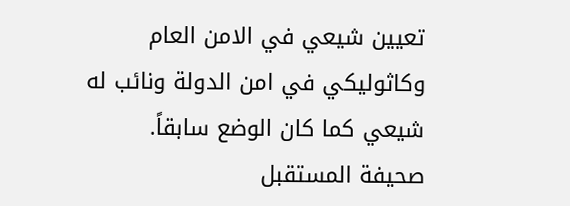تعيين شيعي في الامن العام وكاثوليكي في امن الدولة ونائب له شيعي كما كان الوضع سابقاً.
صحيفة المستقبل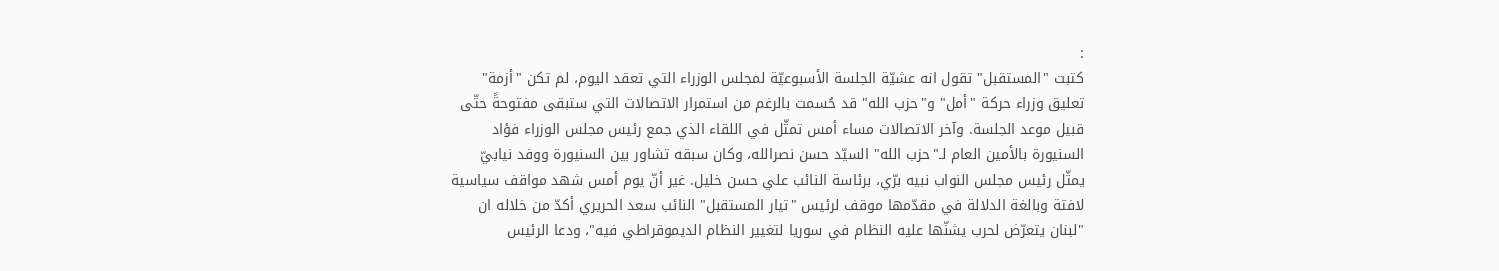:
كتبت "المستقبل" تقول انه عشيّة الجلسة الأسبوعيّة لمجلس الوزراء التي تعقد اليوم، لم تكن "أزمة" تعليق وزراء حركة "أمل" و"حزب الله" قد حُسمت بالرغم من استمرار الاتصالات التي ستبقى مفتوحةً حتّى قبيل موعد الجلسة. وآخر الاتصالات مساء أمس تمثّل في اللقاء الذي جمع رئيس مجلس الوزراء فؤاد السنيورة بالأمين العام لـ"حزب الله" السيّد حسن نصرالله، وكان سبقه تشاور بين السنيورة ووفد نيابيّ يمثّل رئيس مجلس النواب نبيه برّي، برئاسة النائب علي حسن خليل. غير أنّ يوم أمس شهد مواقف سياسية لافتة وبالغة الدلالة في مقدّمها موقف لرئيس "تيار المستقبل" النائب سعد الحريري أكدّ من خلاله ان "لبنان يتعرّض لحرب يشنّها عليه النظام في سوريا لتغيير النظام الديموقراطي فيه"، ودعا الرئيس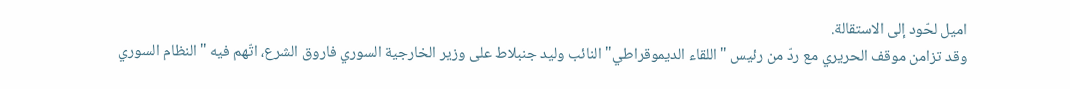اميل لحّود إلى الاستقالة.
وقد تزامن موقف الحريري مع ردّ من رئيس "اللقاء الديموقراطي" النائب وليد جنبلاط على وزير الخارجية السوري فاروق الشرع، اتّهم فيه "النظام السوري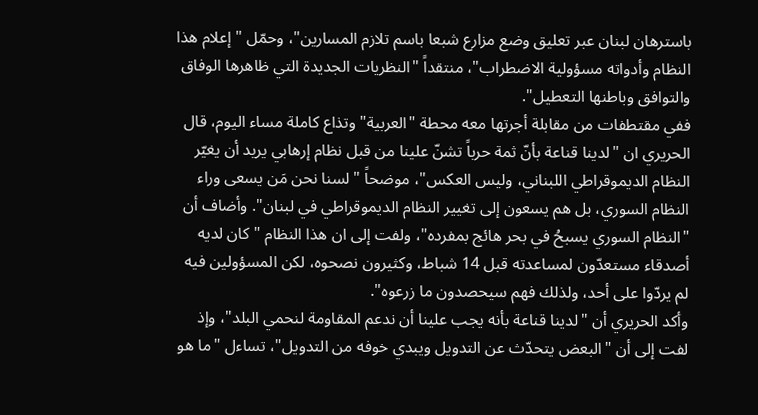باسترهان لبنان عبر تعليق وضع مزارع شبعا باسم تلازم المسارين"، وحمّل "إعلام هذا النظام وأدواته مسؤولية الاضطراب"، منتقداً "النظريات الجديدة التي ظاهرها الوفاق والتوافق وباطنها التعطيل".
ففي مقتطفات من مقابلة أجرتها معه محطة "العربية" وتذاع كاملة مساء اليوم، قال الحريري ان "لدينا قناعة بأنّ ثمة حرباً تشنّ علينا من قبل نظام إرهابي يريد أن يغيّر النظام الديموقراطي اللبناني، وليس العكس"، موضحاً "لسنا نحن مَن يسعى وراء النظام السوري، بل هم يسعون إلى تغيير النظام الديموقراطي في لبنان". وأضاف أن "النظام السوري يسبحُ في بحر هائج بمفرده"، ولفت إلى ان هذا النظام "كان لديه أصدقاء مستعدّون لمساعدته قبل 14 شباط، وكثيرون نصحوه، لكن المسؤولين فيه لم يردّوا على أحد، ولذلك فهم سيحصدون ما زرعوه".
وأكد الحريري أن "لدينا قناعة بأنه يجب علينا أن ندعم المقاومة لنحمي البلد"، وإذ لفت إلى أن "البعض يتحدّث عن التدويل ويبدي خوفه من التدويل"، تساءل "ما هو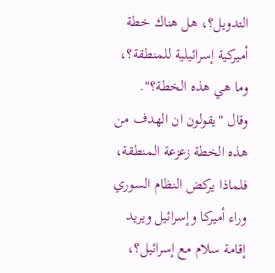التدويل؟، هل هناك خطة أميركية إسرائيلية للمنطقة؟، وما هي هذه الخطة؟".
وقال "يقولون ان الهدف من هذه الخطة زعزعة المنطقة، فلماذا يركض النظام السوري وراء أميركا وإسرائيل ويريد إقامة سلام مع إسرائيل؟،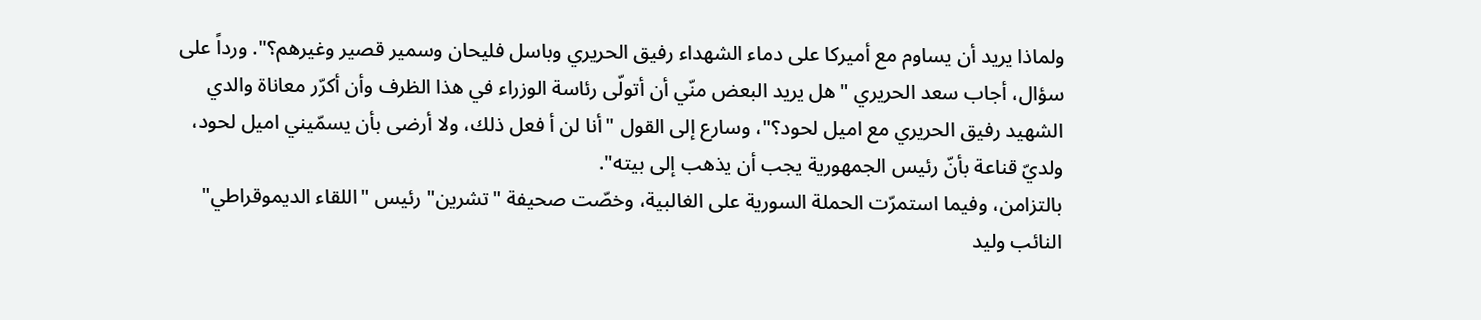ولماذا يريد أن يساوم مع أميركا على دماء الشهداء رفيق الحريري وباسل فليحان وسمير قصير وغيرهم؟". ورداً على سؤال، أجاب سعد الحريري "هل يريد البعض منّي أن أتولّى رئاسة الوزراء في هذا الظرف وأن أكرّر معاناة والدي الشهيد رفيق الحريري مع اميل لحود؟"، وسارع إلى القول "أنا لن أ فعل ذلك، ولا أرضى بأن يسمّيني اميل لحود، ولديّ قناعة بأنّ رئيس الجمهورية يجب أن يذهب إلى بيته".
بالتزامن، وفيما استمرّت الحملة السورية على الغالبية، وخصّت صحيفة "تشرين" رئيس "اللقاء الديموقراطي" النائب وليد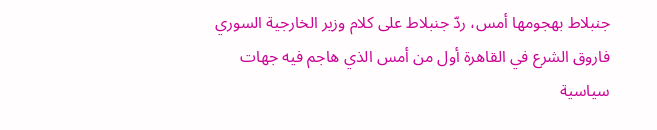جنبلاط بهجومها أمس، ردّ جنبلاط على كلام وزير الخارجية السوري فاروق الشرع في القاهرة أول من أمس الذي هاجم فيه جهات سياسية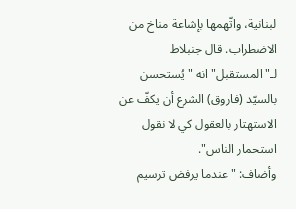لبنانية، واتّهمها بإشاعة مناخ من الاضطراب. قال جنبلاط لـ"المستقبل" انه "يُستحسن بالسيّد (فاروق) الشرع أن يكفّ عن الاستهتار بالعقول كي لا نقول استحمار الناس".
وأضاف: "عندما يرفض ترسيم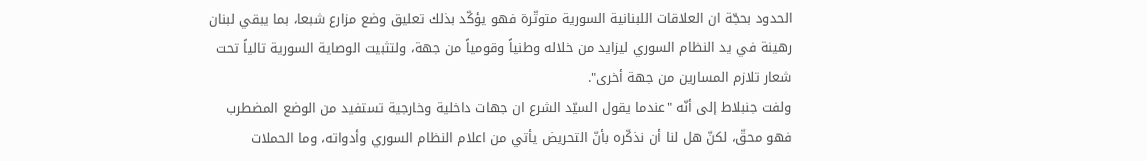الحدود بحجّة ان العلاقات اللبنانية السورية متوتّرة فهو يؤكّد بذلك تعليق وضع مزارع شبعا، بما يبقي لبنان رهينة في يد النظام السوري ليزايد من خلاله وطنياً وقومياً من جهة، ولتثبيت الوصاية السورية تالياً تحت شعار تلازم المسارين من جهة أخرى".
ولفت جنبلاط إلى أنّه "عندما يقول السيّد الشرع ان جهات داخلية وخارجية تستفيد من الوضع المضطرب فهو محقّ، لكنّ هل لنا أن نذكّره بأنّ التحريض يأتي من اعلام النظام السوري وأدواته، وما الحملات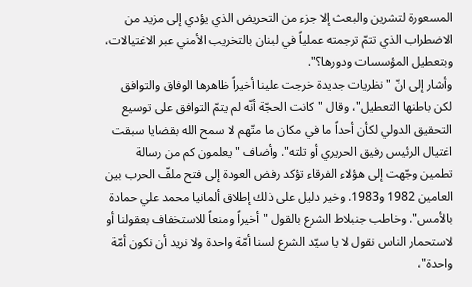المسعورة لتشرين والبعث إلا جزء من التحريض الذي يؤدي إلى مزيد من الاضطراب الذي تتمّ ترجمته عملياً في لبنان بالتخريب الأمني عبر الاغتيالات، وبتعطيل المؤسسات ودورها؟".
وأشار إلى انّ "نظريات جديدة خرجت علينا أخيراً ظاهرها الوفاق والتوافق لكن باطنها التعطيل"، وقال "كانت الحجّة أنّه لم يتمّ التوافق على توسيع التحقيق الدولي لكأن أحداً ما في مكان ما متّهم لا سمح الله بقضايا سبقت اغتيال الرئيس رفيق الحريري أو تلته". وأضاف "يعلمون كم من رسالة تطمين وجّهت إلى هؤلاء الفرقاء تؤكد رفض العودة إلى فتح ملفّ الحرب بين العامين 1982 و1983. وخير دليل على ذلك إطلاق ألمانيا محمد علي حمادة بالأمس". وخاطب جنبلاط الشرع بالقول "أخيراً ومنعاً للاستخفاف بعقولنا أو لاستحمار الناس نقول لا يا سيّد الشرع لسنا أمّة واحدة ولا نريد أن نكون أمّة واحدة"،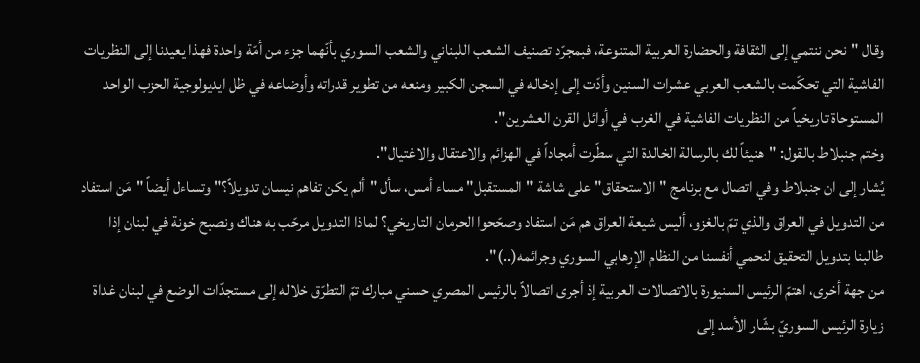وقال "نحن ننتمي إلى الثقافة والحضارة العربية المتنوعة، فبمجرّد تصنيف الشعب اللبناني والشعب السوري بأنّهما جزء من أمّة واحدة فهذا يعيدنا إلى النظريات الفاشية التي تحكّمت بالشعب العربي عشرات السنين وأدّت إلى إدخاله في السجن الكبير ومنعه من تطوير قدراته وأوضاعه في ظل ايديولوجية الحزب الواحد المستوحاة تاريخياً من النظريات الفاشية في الغرب في أوائل القرن العشرين".
وختم جنبلاط بالقول: "هنيئاً لك بالرسالة الخالدة التي سطّرت أمجاداً في الهزائم والاعتقال والاغتيال".
يُشار إلى ان جنبلاط وفي اتصال مع برنامج "الاستحقاق" على شاشة "المستقبل" مساء أمس، سأل "ألم يكن تفاهم نيسان تدويلاً؟" وتساءل أيضاً "مَن استفاد من التدويل في العراق والذي تمّ بالغزو، أليس شيعة العراق هم مَن استفاد وصحّحوا الحرمان التاريخي؟ لماذا التدويل مرحّب به هناك ونصبح خونة في لبنان إذا طالبنا بتدويل التحقيق لنحمي أنفسنا من النظام الإرهابي السوري وجرائمه(..)".
من جهة أخرى، اهتمّ الرئيس السنيورة بالاتصالات العربية إذ أجرى اتصالاً بالرئيس المصري حسني مبارك تمّ التطرّق خلاله إلى مستجدّات الوضع في لبنان غداة زيارة الرئيس السوريّ بشّار الأسد إلى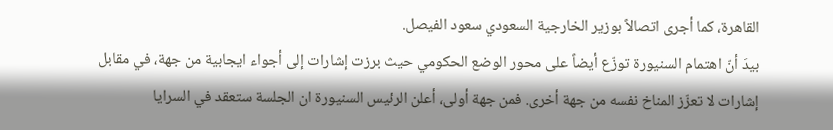القاهرة، كما أجرى اتصالاً بوزير الخارجية السعودي سعود الفيصل.
بيدَ أنّ اهتمام السنيورة توزّع أيضاً على محور الوضع الحكومي حيث برزت إشارات إلى أجواء ايجابية من جهة، في مقابل إشارات لا تعزّز المناخ نفسه من جهة أخرى. فمن جهة أولى، أعلن الرئيس السنيورة ان الجلسة ستعقد في السرايا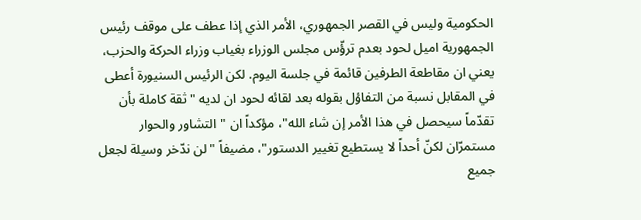الحكومية وليس في القصر الجمهوري، الأمر الذي إذا عطف على موقف رئيس الجمهورية اميل لحود بعدم ترؤّس مجلس الوزراء بغياب وزراء الحركة والحزب، يعني ان مقاطعة الطرفين قائمة في جلسة اليوم. لكن الرئيس السنيورة أعطى في المقابل نسبة من التفاؤل بقوله بعد لقائه لحود ان لديه "ثقة كاملة بأن تقدّماً سيحصل في هذا الأمر إن شاء الله"، مؤكداً ان "التشاور والحوار مستمرّان لكنّ أحداً لا يستطيع تغيير الدستور"، مضيفاً "لن ندّخر وسيلة لجعل جميع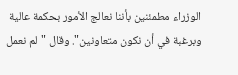الوزراء مطمئنين بأننا نعالج الأمور بحكمة عالية وبرغبة في أن نكون متعاونين". وقال "لم نعمل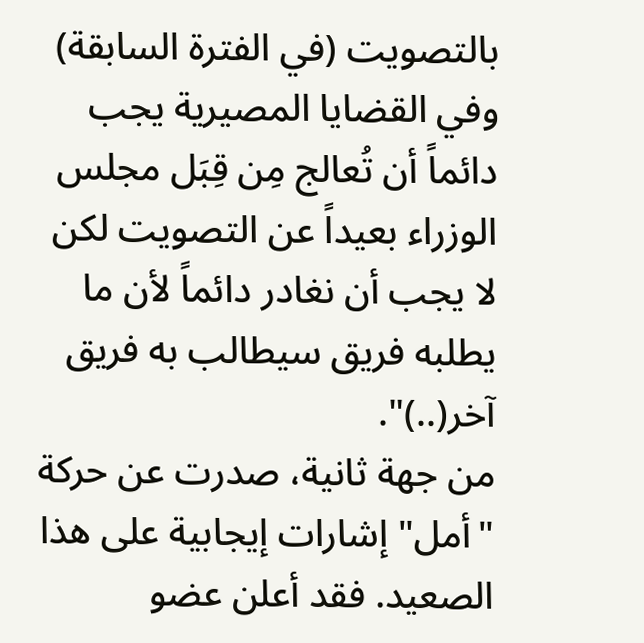بالتصويت (في الفترة السابقة) وفي القضايا المصيرية يجب دائماً أن تُعالج مِن قِبَل مجلس الوزراء بعيداً عن التصويت لكن لا يجب أن نغادر دائماً لأن ما يطلبه فريق سيطالب به فريق آخر(..)".
من جهة ثانية، صدرت عن حركة "أمل" إشارات إيجابية على هذا الصعيد. فقد أعلن عضو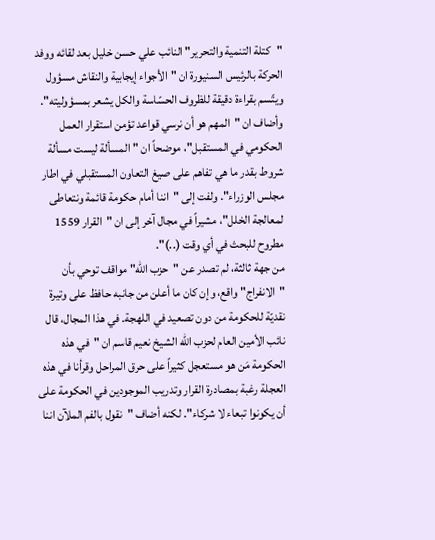"كتلة التنمية والتحرير" النائب علي حسن خليل بعد لقائه ووفد الحركة بالرئيس السنيورة ان "الأجواء إيجابية والنقاش مسؤول ويتّسم بقراءة دقيقة للظروف الحسّاسة والكل يشعر بمسؤوليته". وأضاف ان "المهم هو أن نرسي قواعد تؤمن استقرار العمل الحكومي في المستقبل"، موضحاً ان "المسألة ليست مسألة شروط بقدر ما هي تفاهم على صيغ التعاون المستقبلي في اطار مجلس الوزراء". ولفت إلى "اننا أمام حكومة قائمة ونتعاطى لمعالجة الخلل"، مشيراً في مجال آخر إلى ان "القرار 1559 مطروح للبحث في أي وقت (..)".
من جهة ثالثة، لم تصدر عن "حزب الله" مواقف توحي بأن "الانفراج" واقع، وإن كان ما أعلن من جانبه حافظ على وتيرة نقديّة للحكومة من دون تصعيد في اللهجة. في هذا المجال، قال نائب الأمين العام لحزب الله الشيخ نعيم قاسم ان "في هذه الحكومة مَن هو مستعجل كثيراً على حرق المراحل وقرأنا في هذه العجلة رغبة بمصادرة القرار وتدريب الموجودين في الحكومة على أن يكونوا تبعاء لا شركاء". لكنه أضاف "نقول بالفم الملآن اننا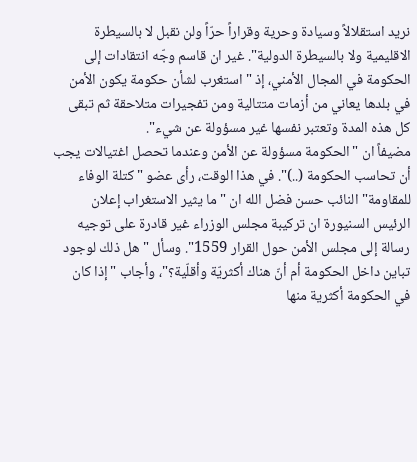نريد استقلالاً وسيادة وحرية وقراراً حرّاً ولن نقبل لا بالسيطرة الاقليمية ولا بالسيطرة الدولية". غير ان قاسم وجّه انتقادات إلى الحكومة في المجال الأمني، إذ "استغرب لشأن حكومة يكون الأمن في بلدها يعاني من أزمات متتالية ومن تفجيرات متلاحقة ثم تبقى كل هذه المدة وتعتبر نفسها غير مسؤولة عن شيء".
مضيفاً ان "الحكومة مسؤولة عن الأمن وعندما تحصل اغتيالات يجب أن تحاسب الحكومة (..)". في هذا الوقت، رأى عضو "كتلة الوفاء للمقاومة" النائب حسن فضل الله ان "ما يثير الاستغراب إعلان الرئيس السنيورة ان تركيبة مجلس الوزراء غير قادرة على توجيه رسالة إلى مجلس الأمن حول القرار 1559". وسأل "هل ذلك لوجود تباين داخل الحكومة أم أنّ هناك أكثريّة وأقلّية؟"، وأجاب "إذا كان في الحكومة أكثرية منها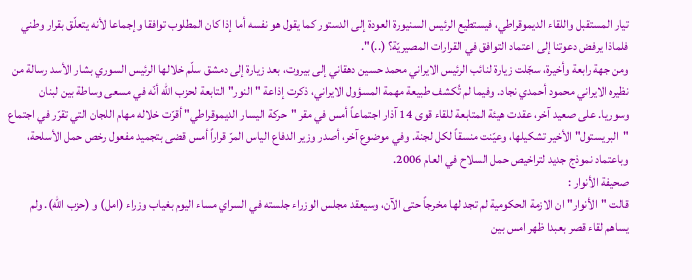تيار المستقبل واللقاء الديموقراطي، فيستطيع الرئيس السنيورة العودة إلى الدستور كما يقول هو نفسه أما إذا كان المطلوب توافقا وإجماعا لأنه يتعلّق بقرار وطني فلماذا يرفض دعوتنا إلى اعتماد التوافق في القرارات المصيريّة؟ (..)".
ومن جهة رابعة وأخيرة، سجّلت زيارة لنائب الرئيس الايراني محمد حسين دهقاني إلى بيروت، بعد زيارة إلى دمشق سلّم خلالها الرئيس السوري بشار الأسد رسالة من نظيره الايراني محمود أحمدي نجاد. وفيما لم تُكشف طبيعة مهمة المسؤول الايراني، ذكرت إذاعة "النور" التابعة لحزب الله أنّه في مسعى وساطة بين لبنان وسوريا. على صعيد آخر، عقدت هيئة المتابعة للقاء قوى 14 آذار اجتماعاً أمس في مقر "حركة اليسار الديموقراطي" أقرّت خلاله مهام اللجان التي تقرّر في اجتماع "البريستول" الأخير تشكيلها، وعيّنت منسقاً لكل لجنة. وفي موضوع آخر، أصدر وزير الدفاع الياس المرّ قراراً أمس قضى بتجميد مفعول رخص حمل الأسلحة، وباعتماد نموذج جديد لتراخيص حمل السلاح في العام 2006.
صحيفة الأنوار :
قالت "الأنوار" ان الازمة الحكومية لم تجد لها مخرجاً حتى الآن، وسيعقد مجلس الوزراء جلسته في السراي مساء اليوم بغياب وزراء (امل) و (حزب الله). ولم يساهم لقاء قصر بعبدا ظهر امس بين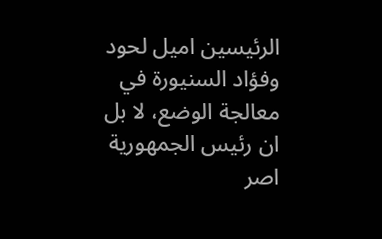الرئيسين اميل لحود وفؤاد السنيورة في معالجة الوضع، لا بل ان رئيس الجمهورية اصر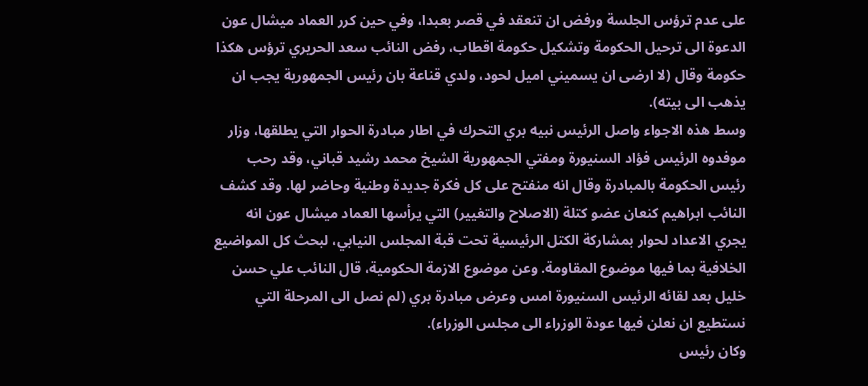على عدم ترؤس الجلسة ورفض ان تنعقد في قصر بعبدا، وفي حين كرر العماد ميشال عون الدعوة الى ترحيل الحكومة وتشكيل حكومة اقطاب، رفض النائب سعد الحريري ترؤس هكذا حكومة وقال (لا ارضى ان يسميني اميل لحود، ولدي قناعة بان رئيس الجمهورية يجب ان يذهب الى بيته).
وسط هذه الاجواء واصل الرئيس نبيه بري التحرك في اطار مبادرة الحوار التي يطلقها، وزار موفدوه الرئيس فؤاد السنيورة ومفتي الجمهورية الشيخ محمد رشيد قباني، وقد رحب رئيس الحكومة بالمبادرة وقال انه منفتح على كل فكرة جديدة وطنية وحاضر لها. وقد كشف النائب ابراهيم كنعان عضو كتلة (الاصلاح والتغيير) التي يرأسها العماد ميشال عون انه يجري الاعداد لحوار بمشاركة الكتل الرئيسية تحت قبة المجلس النيابي، لبحث كل المواضيع الخلافية بما فيها موضوع المقاومة. وعن موضوع الازمة الحكومية، قال النائب علي حسن خليل بعد لقائه الرئيس السنيورة امس وعرض مبادرة بري (لم نصل الى المرحلة التي نستطيع ان نعلن فيها عودة الوزراء الى مجلس الوزراء).
وكان رئيس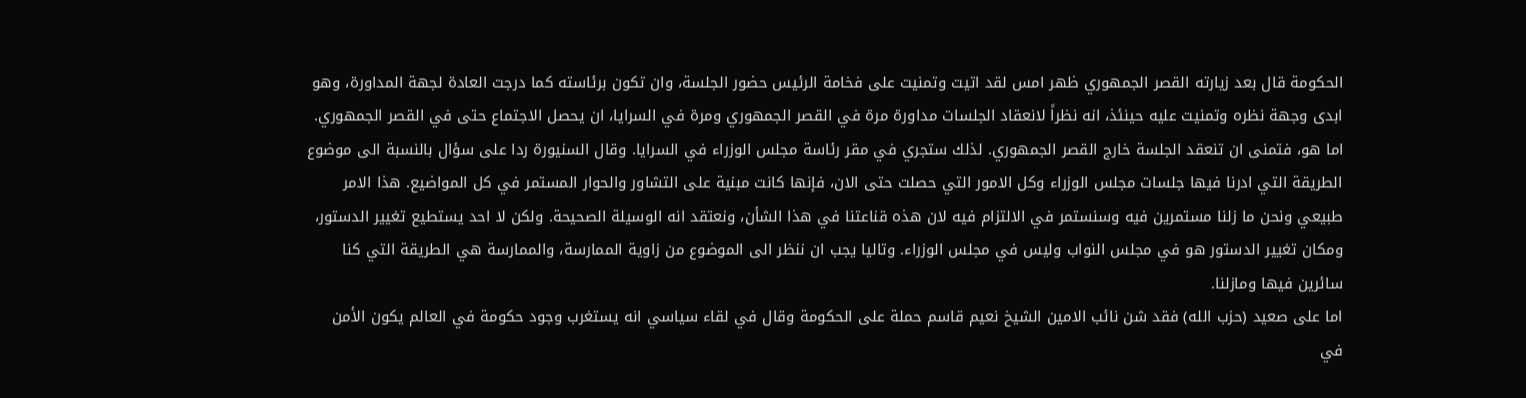الحكومة قال بعد زيارته القصر الجمهوري ظهر امس لقد اتيت وتمنيت على فخامة الرئيس حضور الجلسة، وان تكون برئاسته كما درجت العادة لجهة المداورة، وهو ابدى وجهة نظره وتمنيت عليه حينئذ، انه نظراً لانعقاد الجلسات مداورة مرة في القصر الجمهوري ومرة في السرايا، ان يحصل الاجتماع حتى في القصر الجمهوري. اما هو، فتمنى ان تنعقد الجلسة خارج القصر الجمهوري. لذلك ستجري في مقر رئاسة مجلس الوزراء في السرايا. وقال السنيورة ردا على سؤال بالنسبة الى موضوع الطريقة التي ادرنا فيها جلسات مجلس الوزراء وكل الامور التي حصلت حتى الان، فإنها كانت مبنية على التشاور والحوار المستمر في كل المواضيع. هذا الامر طبيعي ونحن ما زلنا مستمرين فيه وسنستمر في الالتزام فيه لان هذه قناعتنا في هذا الشأن، ونعتقد انه الوسيلة الصحيحة. ولكن لا احد يستطيع تغيير الدستور، ومكان تغيير الدستور هو في مجلس النواب وليس في مجلس الوزراء. وتاليا يجب ان ننظر الى الموضوع من زاوية الممارسة، والممارسة هي الطريقة التي كنا سائرين فيها ومازلنا.
اما على صعيد (حزب الله) فقد شن نائب الامين الشيخ نعيم قاسم حملة على الحكومة وقال في لقاء سياسي انه يستغرب وجود حكومة في العالم يكون الأمن في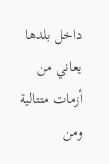داخل بلدها يعاني من أزمات متتالية ومن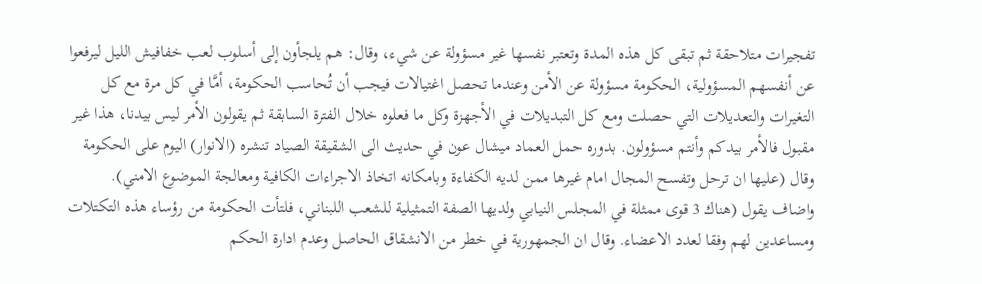تفجيرات متلاحقة ثم تبقى كل هذه المدة وتعتبر نفسها غير مسؤولة عن شيء، وقال: هم يلجأون إلى أسلوب لعب خفافيش الليل ليرفعوا عن أنفسهم المسؤولية، الحكومة مسؤولة عن الأمن وعندما تحصل اغتيالات فيجب أن تُحاسب الحكومة، أمَّا في كل مرة مع كل التغيرات والتعديلات التي حصلت ومع كل التبديلات في الأجهزة وكل ما فعلوه خلال الفترة السابقة ثم يقولون الأمر ليس بيدنا، هذا غير مقبول فالأمر بيدكم وأنتم مسؤولون. بدوره حمل العماد ميشال عون في حديث الى الشقيقة الصياد تنشره (الانوار) اليوم على الحكومة وقال (عليها ان ترحل وتفسح المجال امام غيرها ممن لديه الكفاءة وبامكانه اتخاذ الاجراءات الكافية ومعالجة الموضوع الامني).
واضاف يقول (هناك 3 قوى ممثلة في المجلس النيابي ولديها الصفة التمثيلية للشعب اللبناني، فلتأت الحكومة من رؤساء هذه التكتلات ومساعدين لهم وفقا لعدد الاعضاء. وقال ان الجمهورية في خطر من الانشقاق الحاصل وعدم ادارة الحكم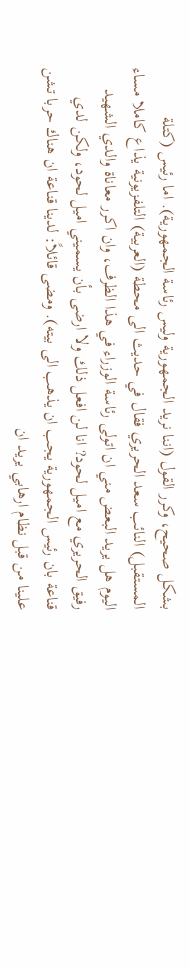بشكل صحيح، وكرر القول (اننا نريد الجمهورية وليس رئاسة الجمهورية). اما رئيس (كتلة المستقبل) النائب سعد الحريري فقال في حديث الى محطة (العربية) التلفزيونية يذاع كاملا مساء اليوم هل يريد البعض مني ان اتولى رئاسة الوزراء في هذا الظرف، وان اكرر معاناة والدي الشهيد رفيق الحريري مع اميل لحود? انا لن افعل ذلك ولا ارضى بأن يسميني اميل لحود، ولكن لدي قناعة بان رئيس الجمهورية يجب ان يذهب الى بيته). ومضى قائلاً: لدينا قناعة ان هناك حربا تشن علينا من قبل نظام ارهابي يريد ان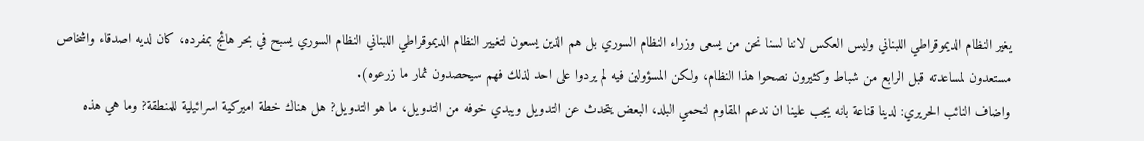يغير النظام الديموقراطي اللبناني وليس العكس لاننا لسنا نحن من يسعى وزراء النظام السوري بل هم الذين يسعون لتغيير النظام الديموقراطي اللبناني النظام السوري يسبح في بحر هائج بمفرده، كان لديه اصدقاء واشخاص مستعدون لمساعدته قبل الرابع من شباط وكثيرون نصحوا هذا النظام، ولكن المسؤولين فيه لم يردوا على احد لذلك فهم سيحصدون ثمار ما زرعوه).
واضاف النائب الحريري: لدينا قناعة بانه يجب علينا ان ندعم المقاوم لنحمي البلد، البعض يتحدث عن التدويل ويبدي خوفه من التدويل، ما هو التدويل? هل هناك خطة اميركية اسرائيلية للمنطقة? وما هي هذه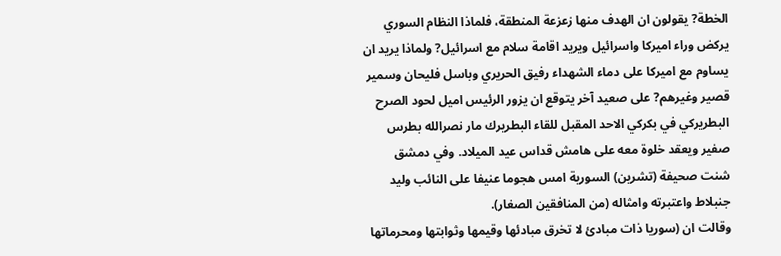الخطة? يقولون ان الهدف منها زعزعة المنطقة، فلماذا النظام السوري يركض وراء اميركا واسرائيل ويريد اقامة سلام مع اسرائيل? ولماذا يريد ان يساوم مع اميركا على دماء الشهداء رفيق الحريري وباسل فليحان وسمير قصير وغيرهم? على صعيد آخر يتوقع ان يزور الرئيس اميل لحود الصرح البطريركي في بكركي الاحد المقبل للقاء البطريرك مار نصرالله بطرس صفير ويعقد خلوة معه على هامش قداس عيد الميلاد. وفي دمشق شنت صحيفة (تشرين) السورية امس هجوما عنيفا على النائب وليد جنبلاط واعتبرته وامثاله (من المنافقين الصغار).
وقالت ان (سوريا ذات مبادئ لا تخرق مبادئها وقيمها وثوابتها ومحرماتها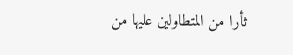ثأرا من المتطاولين عليها من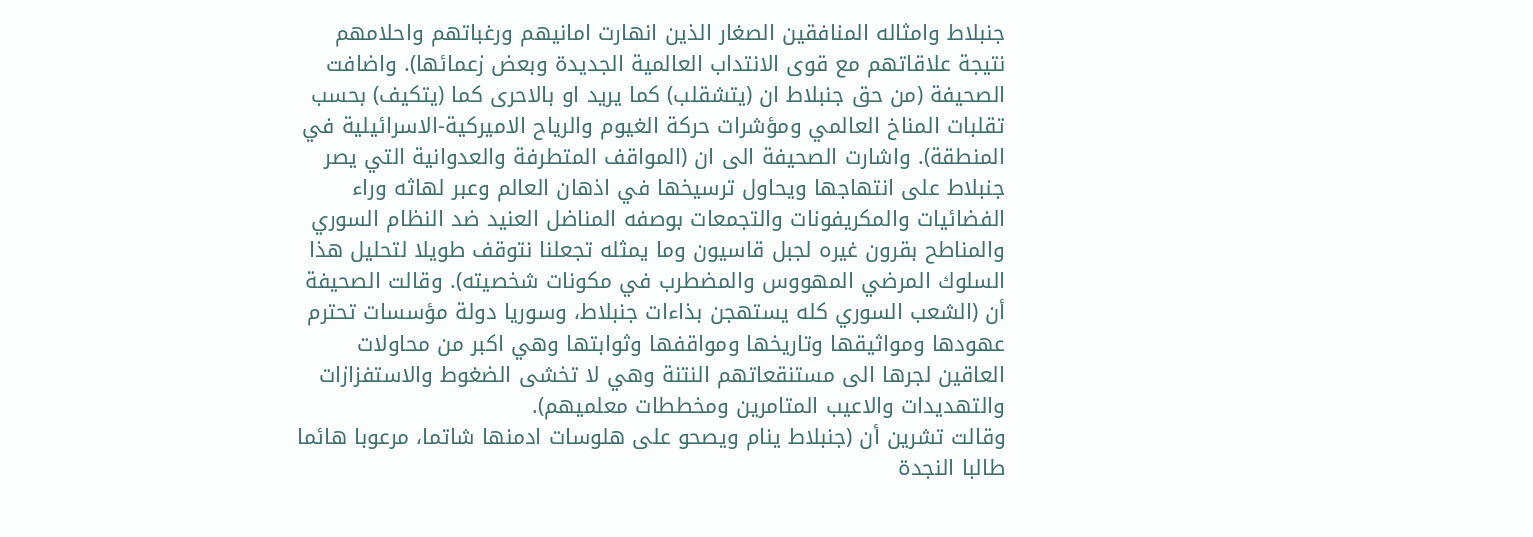جنبلاط وامثاله المنافقين الصغار الذين انهارت امانيهم ورغباتهم واحلامهم نتيجة علاقاتهم مع قوى الانتداب العالمية الجديدة وبعض زعمائها). واضافت الصحيفة (من حق جنبلاط ان (يتشقلب) كما يريد او بالاحرى كما (يتكيف) بحسب تقلبات المناخ العالمي ومؤشرات حركة الغيوم والرياح الاميركية-الاسرائيلية في المنطقة). واشارت الصحيفة الى ان (المواقف المتطرفة والعدوانية التي يصر جنبلاط على انتهاجها ويحاول ترسيخها في اذهان العالم وعبر لهاثه وراء الفضائيات والمكريفونات والتجمعات بوصفه المناضل العنيد ضد النظام السوري والمناطح بقرون غيره لجبل قاسيون وما يمثله تجعلنا نتوقف طويلا لتحليل هذا السلوك المرضي المهووس والمضطرب في مكونات شخصيته). وقالت الصحيفة أن (الشعب السوري كله يستهجن بذاءات جنبلاط، وسوريا دولة مؤسسات تحترم عهودها ومواثيقها وتاريخها ومواقفها وثوابتها وهي اكبر من محاولات العاقين لجرها الى مستنقعاتهم النتنة وهي لا تخشى الضغوط والاستفزازات والتهديدات والاعيب المتامرين ومخططات معلميهم).
وقالت تشرين أن (جنبلاط ينام ويصحو على هلوسات ادمنها شاتما، مرعوبا هائما طالبا النجدة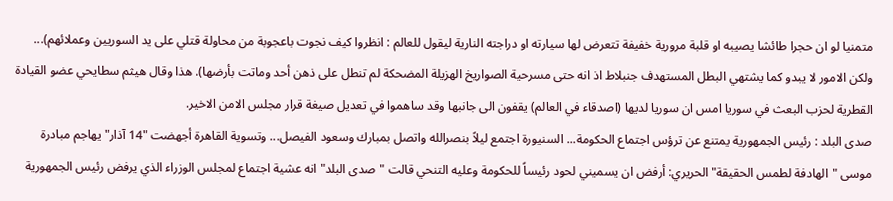متمنيا لو ان حجرا طائشا يصيبه او قلبة مرورية خفيفة تتعرض لها سيارته او دراجته النارية ليقول للعالم : انظروا كيف نجوت باعجوبة من محاولة قتلي على يد السوريين وعملائهم)... ولكن الامور لا يبدو كما يشتهي البطل المستهدف جنبلاط اذ انه حتى مسرحية الصواريخ الهزيلة المضحكة لم تنطل على ذهن أحد وماتت بأرضها). هذا وقال هيثم سطايحي عضو القيادة القطرية لحزب البعث في سوريا امس ان سوريا لديها (اصدقاء في العالم) يقفون الى جانبها وقد ساهموا في تعديل صيغة قرار مجلس الامن الاخير.
صدى البلد : رئيس الجمهورية يمتنع عن ترؤس اجتماع الحكومة... السنيورة اجتمع ليلاً بنصرالله واتصل بمبارك وسعود الفيصل... وتسوية القاهرة أجهضت "14 آذار" يهاجم مبادرة موسى "الهادفة لطمس الحقيقة" الحريري: أرفض ان يسميني لحود رئيساً للحكومة وعليه التنحي قالت "صدى البلد" انه عشية اجتماع لمجلس الوزراء الذي يرفض رئيس الجمهورية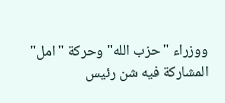ووزراء "حزب الله" وحركة "امل" المشاركة فيه شن رئيس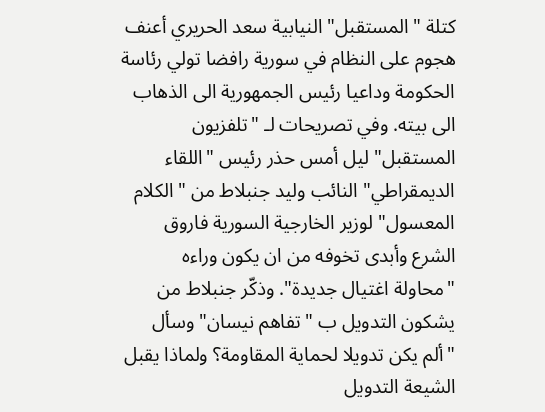كتلة "المستقبل" النيابية سعد الحريري أعنف هجوم على النظام في سورية رافضا تولي رئاسة الحكومة وداعيا رئيس الجمهورية الى الذهاب الى بيته. وفي تصريحات لـ "تلفزيون المستقبل" ليل أمس حذر رئيس "اللقاء الديمقراطي" النائب وليد جنبلاط من "الكلام المعسول" لوزير الخارجية السورية فاروق الشرع وأبدى تخوفه من ان يكون وراءه "محاولة اغتيال جديدة". وذكّر جنبلاط من يشكون التدويل ب "تفاهم نيسان" وسأل "ألم يكن تدويلا لحماية المقاومة؟ ولماذا يقبل الشيعة التدويل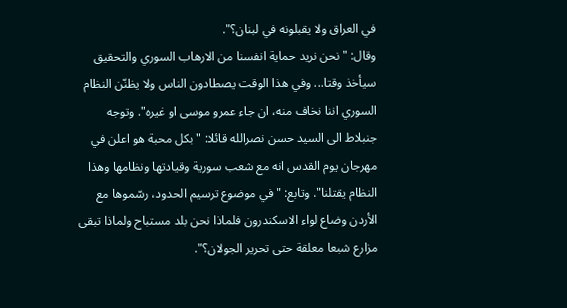في العراق ولا يقبلونه في لبنان؟".
وقال: "نحن نريد حماية انفسنا من الارهاب السوري والتحقيق سيأخذ وقتا... وفي هذا الوقت يصطادون الناس ولا يظنّن النظام السوري اننا نخاف منه، ان جاء عمرو موسى او غيره". وتوجه جنبلاط الى السيد حسن نصرالله قائلا: "بكل محبة هو اعلن في مهرجان يوم القدس انه مع شعب سورية وقيادتها ونظامها وهذا النظام يقتلنا". وتابع: "في موضوع ترسيم الحدود، رسّموها مع الأردن وضاع لواء الاسكندرون فلماذا نحن بلد مستباح ولماذا تبقى مزارع شبعا معلقة حتى تحرير الجولان؟".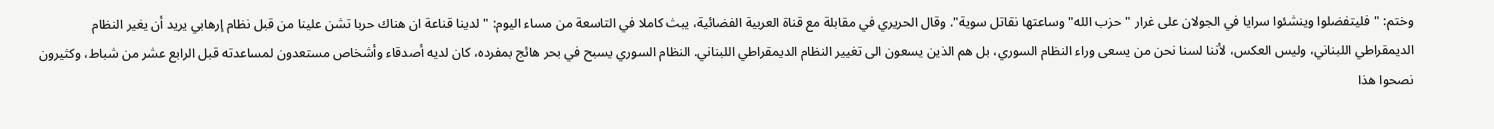وختم: "فليتفضلوا وينشئوا سرايا في الجولان على غرار "حزب الله" وساعتها نقاتل سوية". وقال الحريري في مقابلة مع قناة العربية الفضائية، يبث كاملا في التاسعة من مساء اليوم: "لدينا قناعة ان هناك حربا تشن علينا من قبل نظام إرهابي يريد أن يغير النظام الديمقراطي اللبناني، وليس العكس، لأننا لسنا نحن من يسعى وراء النظام السوري، بل هم الذين يسعون الى تغيير النظام الديمقراطي اللبناني. النظام السوري يسبح في بحر هائج بمفرده، كان لديه أصدقاء وأشخاص مستعدون لمساعدته قبل الرابع عشر من شباط، وكثيرون نصحوا هذا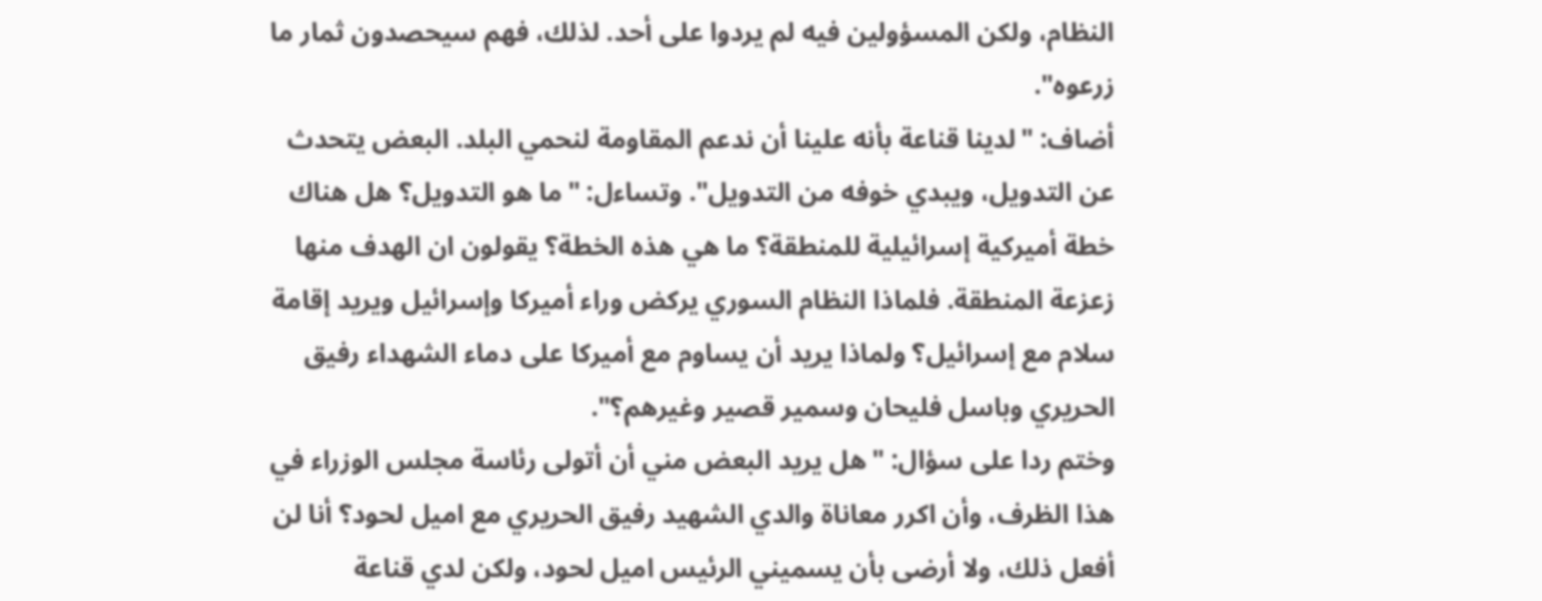النظام، ولكن المسؤولين فيه لم يردوا على أحد. لذلك، فهم سيحصدون ثمار ما زرعوه".
أضاف: "لدينا قناعة بأنه علينا أن ندعم المقاومة لنحمي البلد. البعض يتحدث عن التدويل، ويبدي خوفه من التدويل". وتساءل: "ما هو التدويل؟ هل هناك خطة أميركية إسرائيلية للمنطقة؟ ما هي هذه الخطة؟ يقولون ان الهدف منها زعزعة المنطقة. فلماذا النظام السوري يركض وراء أميركا وإسرائيل ويريد إقامة سلام مع إسرائيل؟ ولماذا يريد أن يساوم مع أميركا على دماء الشهداء رفيق الحريري وباسل فليحان وسمير قصير وغيرهم؟".
وختم ردا على سؤال: "هل يريد البعض مني أن أتولى رئاسة مجلس الوزراء في هذا الظرف، وأن اكرر معاناة والدي الشهيد رفيق الحريري مع اميل لحود؟ أنا لن أفعل ذلك، ولا أرضى بأن يسميني الرئيس اميل لحود، ولكن لدي قناعة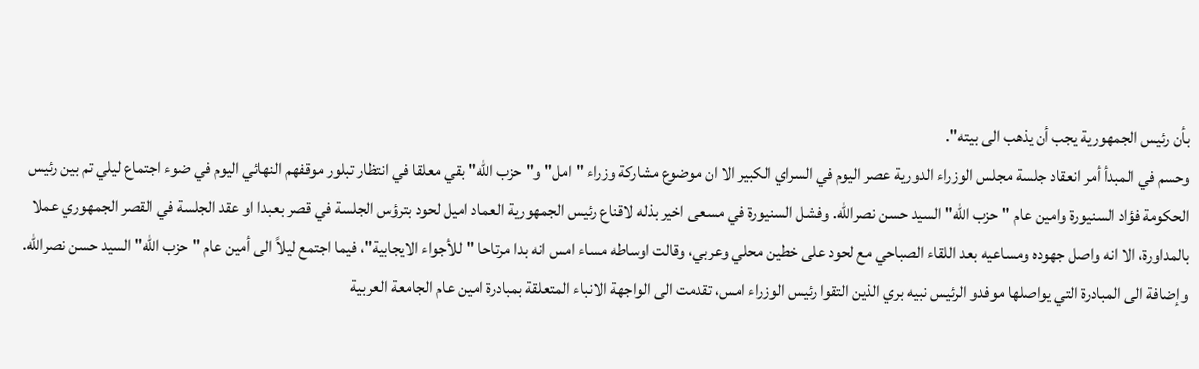بأن رئيس الجمهورية يجب أن يذهب الى بيته".
وحسم في المبدأ أمر انعقاد جلسة مجلس الوزراء الدورية عصر اليوم في السراي الكبير الا ان موضوع مشاركة وزراء "امل" و"حزب الله" بقي معلقا في انتظار تبلور موقفهم النهائي اليوم في ضوء اجتماع ليلي تم بين رئيس الحكومة فؤاد السنيورة وامين عام "حزب الله" السيد حسن نصرالله. وفشل السنيورة في مسعى اخير بذله لاقناع رئيس الجمهورية العماد اميل لحود بترؤس الجلسة في قصر بعبدا او عقد الجلسة في القصر الجمهوري عملا بالمداورة، الا انه واصل جهوده ومساعيه بعد اللقاء الصباحي مع لحود على خطين محلي وعربي، وقالت اوساطه مساء امس انه بدا مرتاحا "للأجواء الايجابية"، فيما اجتمع ليلاً الى أمين عام "حزب الله" السيد حسن نصرالله. وإضافة الى المبادرة التي يواصلها موفدو الرئيس نبيه بري الذين التقوا رئيس الوزراء امس، تقدمت الى الواجهة الانباء المتعلقة بمبادرة امين عام الجامعة العربية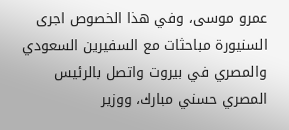عمرو موسى، وفي هذا الخصوص اجرى السنيورة مباحثات مع السفيرين السعودي والمصري في بيروت واتصل بالرئيس المصري حسني مبارك، ووزير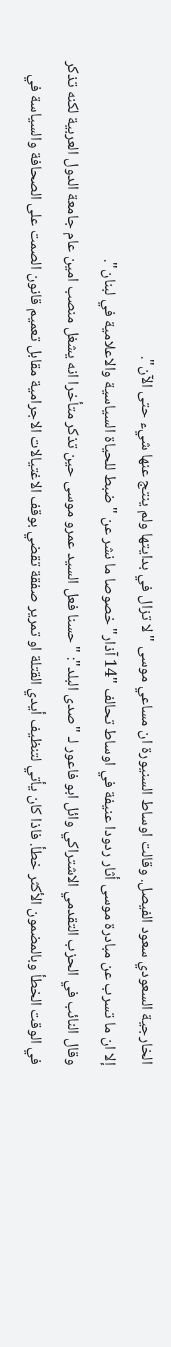الخارجية السعودي سعود الفيصل. وقالت اوساط السنيورة ان مساعي موسى "لا تزال في بدايتها ولم ينتج عنها شيء حتى الآن".
إلا ان ما تسرب عن مبادرة موسى أثار ردودا عنيفة في اوساط تحالف "14 آذار" خصوصا ما نشر عن "ضبط للحياة السياسية والاعلامية في لبنان".
وقال النائب في الحزب التقدمي الاشتراكي وائل ابو فاعور لـ "صدى البلد": "حسنا فعل السيد عمرو موسى حين تذكر متأخرا انه يشغل منصب امين عام جامعة الدول العربية لكنه تذكر في الوقت الخطأ وبالمضمون الأكثر خطأ. فاذا كان يأتي لتنظيف أيدي القتلة او تمرير صفقة تقضي بوقف الاغتيالات الاجرامية مقابل تعميم قانون الصمت على الصحافة والسياسة في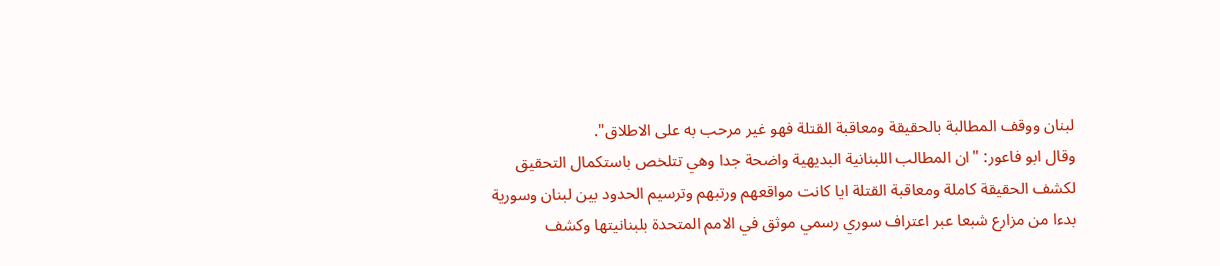لبنان ووقف المطالبة بالحقيقة ومعاقبة القتلة فهو غير مرحب به على الاطلاق".
وقال ابو فاعور: "ان المطالب اللبنانية البديهية واضحة جدا وهي تتلخص باستكمال التحقيق لكشف الحقيقة كاملة ومعاقبة القتلة ايا كانت مواقعهم ورتبهم وترسيم الحدود بين لبنان وسورية بدءا من مزارع شبعا عبر اعتراف سوري رسمي موثق في الامم المتحدة بلبنانيتها وكشف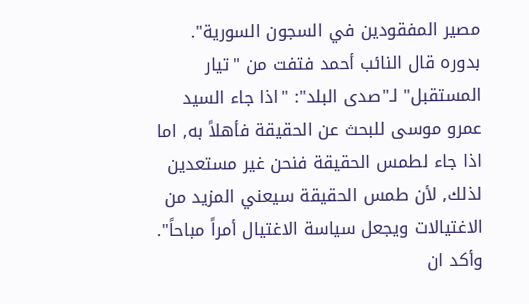مصير المفقودين في السجون السورية". بدوره قال النائب أحمد فتفت من "تيار المستقبل" لـ"صدى البلد": "اذا جاء السيد عمرو موسى للبحث عن الحقيقة فأهلاً به, اما اذا جاء لطمس الحقيقة فنحن غير مستعدين لذلك, لأن طمس الحقيقة سيعني المزيد من الاغتيالات ويجعل سياسة الاغتيال أمراً مباحاً". وأكد ان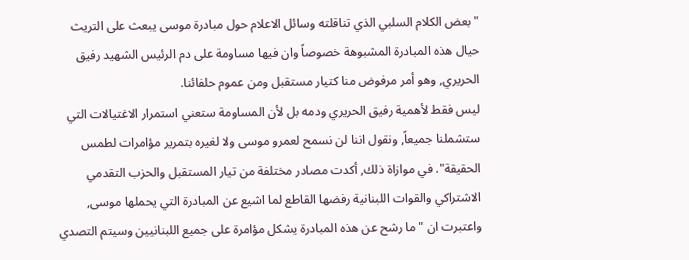"بعض الكلام السلبي الذي تناقلته وسائل الاعلام حول مبادرة موسى يبعث على التريث حيال هذه المبادرة المشبوهة خصوصاً وان فيها مساومة على دم الرئيس الشهيد رفيق الحريري, وهو أمر مرفوض منا كتيار مستقبل ومن عموم حلفائنا.
ليس فقط لأهمية رفيق الحريري ودمه بل لأن المساومة ستعني استمرار الاغتيالات التي ستشملنا جميعاً, ونقول اننا لن نسمح لعمرو موسى ولا لغيره بتمرير مؤامرات لطمس الحقيقة". في موازاة ذلك, أكدت مصادر مختلفة من تيار المستقبل والحزب التقدمي الاشتراكي والقوات اللبنانية رفضها القاطع لما اشيع عن المبادرة التي يحملها موسى, واعتبرت ان "ما رشح عن هذه المبادرة يشكل مؤامرة على جميع اللبنانيين وسيتم التصدي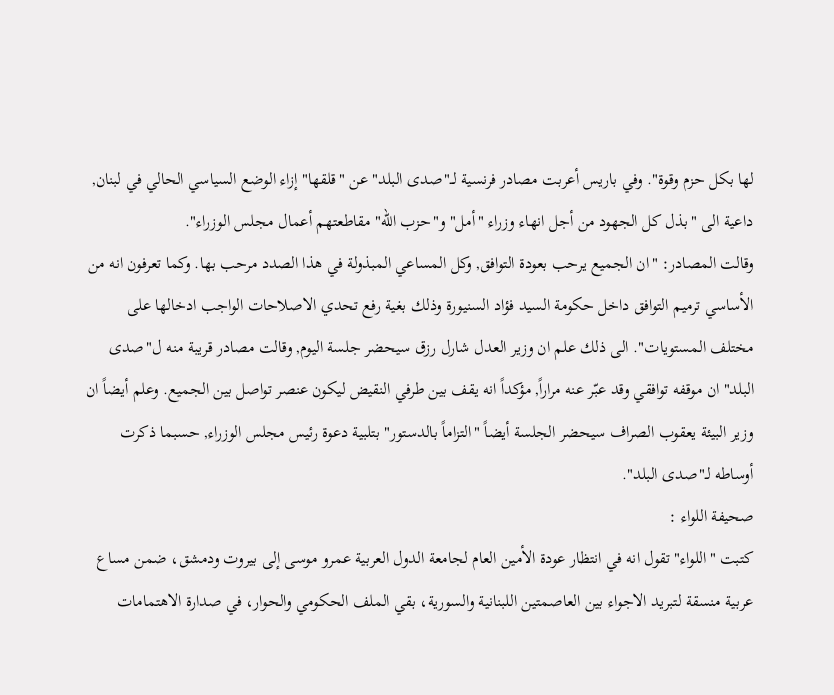لها بكل حزم وقوة". وفي باريس أعربت مصادر فرنسية لــ"صدى البلد" عن "قلقها" إزاء الوضع السياسي الحالي في لبنان, داعية الى "بذل كل الجهود من أجل انهاء وزراء "أمل" و"حزب الله" مقاطعتهم أعمال مجلس الوزراء".
وقالت المصادر: "ان الجميع يرحب بعودة التوافق, وكل المساعي المبذولة في هذا الصدد مرحب بها. وكما تعرفون انه من الأساسي ترميم التوافق داخل حكومة السيد فؤاد السنيورة وذلك بغية رفع تحدي الاصلاحات الواجب ادخالها على مختلف المستويات". الى ذلك علم ان وزير العدل شارل رزق سيحضر جلسة اليوم, وقالت مصادر قريبة منه ل"صدى البلد" ان موقفه توافقي وقد عبّر عنه مراراً, مؤكداً انه يقف بين طرفي النقيض ليكون عنصر تواصل بين الجميع. وعلم أيضاً ان وزير البيئة يعقوب الصراف سيحضر الجلسة أيضاً "التزاماً بالدستور" بتلبية دعوة رئيس مجلس الوزراء, حسبما ذكرت أوساطه لـ"صدى البلد".
صحيفة اللواء :
كتبت "اللواء" تقول انه في انتظار عودة الأمين العام لجامعة الدول العربية عمرو موسى إلى بيروت ودمشق، ضمن مساع عربية منسقة لتبريد الاجواء بين العاصمتين اللبنانية والسورية، بقي الملف الحكومي والحوار، في صدارة الاهتمامات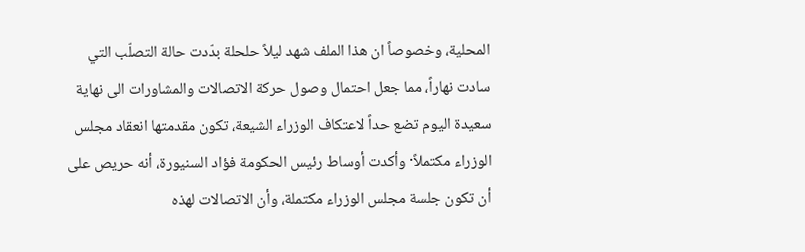المحلية، وخصوصاً ان هذا الملف شهد ليلاً حلحلة بدّدت حالة التصلّب التي سادت نهاراً، مما جعل احتمال وصول حركة الاتصالات والمشاورات الى نهاية سعيدة اليوم تضع حداً لاعتكاف الوزراء الشيعة، تكون مقدمتها انعقاد مجلس الوزراء مكتملاً· وأكدت أوساط رئيس الحكومة فؤاد السنيورة، أنه حريص على أن تكون جلسة مجلس الوزراء مكتملة، وأن الاتصالات لهذه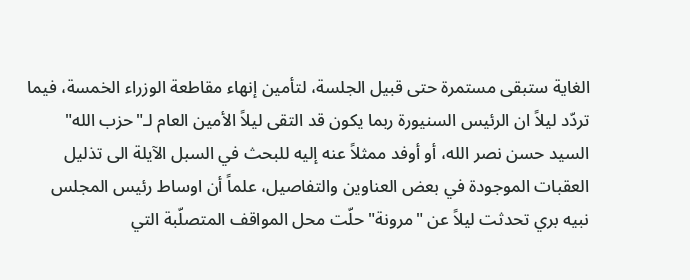الغاية ستبقى مستمرة حتى قبيل الجلسة، لتأمين إنهاء مقاطعة الوزراء الخمسة، فيما تردّد ليلاً ان الرئيس السنيورة ربما يكون قد التقى ليلاً الأمين العام لـ"حزب الله" السيد حسن نصر الله، أو أوفد ممثلاً عنه إليه للبحث في السبل الآيلة الى تذليل العقبات الموجودة في بعض العناوين والتفاصيل، علماً أن اوساط رئيس المجلس نبيه بري تحدثت ليلاً عن "مرونة" حلّت محل المواقف المتصلّبة التي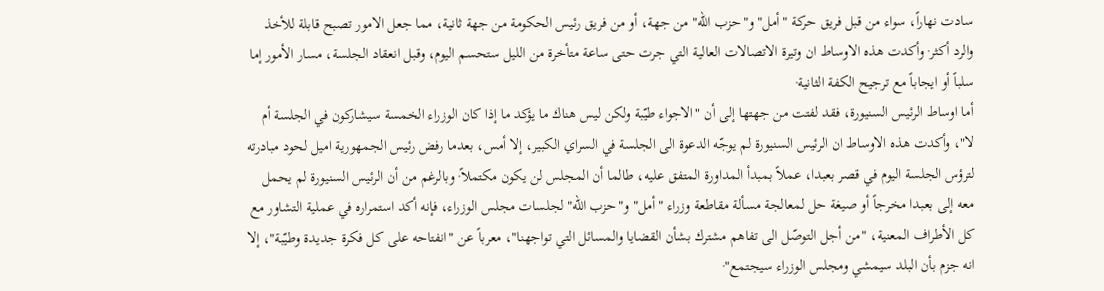سادت نهاراً، سواء من قبل فريق حركة "أمل" و"حزب الله" من جهة، أو من فريق رئيس الحكومة من جهة ثانية، مما جعل الامور تصبح قابلة للأخذ والرد أكثر· وأكدت هذه الاوساط ان وتيرة الاتصالات العالية التي جرت حتى ساعة متأخرة من الليل ستحسم اليوم، وقبل انعقاد الجلسة، مسار الأمور إما سلباً أو ايجاباً مع ترجيح الكفة الثانية·
أما اوساط الرئيس السنيورة، فقد لفتت من جهتها إلى أن "الاجواء طيّبة ولكن ليس هناك ما يؤكد ما إذا كان الوزراء الخمسة سيشاركون في الجلسة أم لا"، وأكدت هذه الاوساط ان الرئيس السنيورة لم يوجّه الدعوة الى الجلسة في السراي الكبير، إلا أمس، بعدما رفض رئيس الجمهورية اميل لحود مبادرته لترؤس الجلسة اليوم في قصر بعبدا، عملاً بمبدأ المداورة المتفق عليه، طالما أن المجلس لن يكون مكتملاً· وبالرغم من أن الرئيس السنيورة لم يحمل معه إلى بعبدا مخرجاً أو صيغة حل لمعالجة مسألة مقاطعة وزراء "أمل" و"حزب الله" لجلسات مجلس الوزراء، فإنه أكد استمراره في عملية التشاور مع كل الأطراف المعنية، "من أجل التوصّل الى تفاهم مشترك بشأن القضايا والمسائل التي تواجهنا"، معرباً عن "انفتاحه على كل فكرة جديدة وطيّبة"، إلا انه جزم بأن البلد سيمشي ومجلس الوزراء سيجتمع"·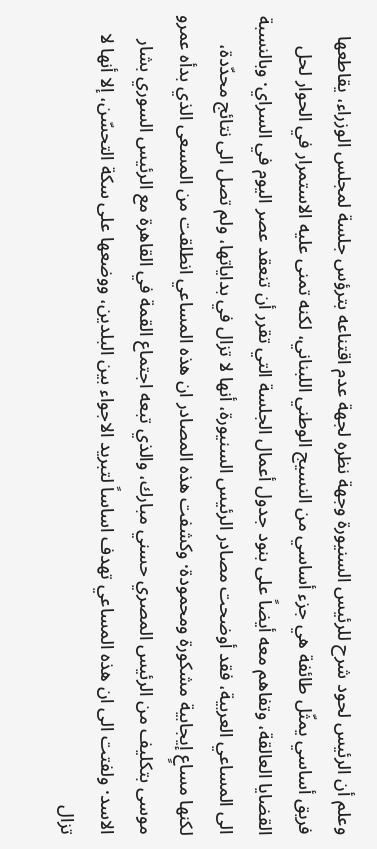وعلم أن الرئيس لحود شرح للرئيس السنيورة وجهة نظره لجهة عدم اقتناعه بترؤس جلسة لمجلس الوزراء، يقاطعها فريق أساسي يمثّل طائفة هي جزء أساسي من النسيج الوطني اللبناني، لكنه تمنى عليه الاستمرار في الحوار لحل القضايا العالقة، وتفاهم معه أيضاً على بنود جدول أعمال الجلسة التي تقرر أن تنعقد عصر اليوم في السراي· وبالنسبة الى المساعي العربية، فقد أوضحت مصادر الرئيس السنيورة، أنها لا تزال في بداياتها، ولم تصل الى نتائج محدّدة، لكنها مساعٍ إيجابية مشكورة ومحمودة· وكشفت هذه المصادر ان هذه المساعي انطلقت من المسعى الذي بدأه عمرو موسى بتكليف من الرئيس المصري حسني مبارك، والذي تبعه اجتماع القمة في القاهرة مع الرئيس السوري بشار الاسد· ولفتت الى ان هذه المساعي تهدف اساساً لتبريد الاجواء بين البلدين، ووضعها على سكة التحسّن، إلا أنها لا تزال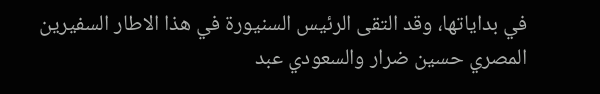في بداياتها، وقد التقى الرئيس السنيورة في هذا الاطار السفيرين المصري حسين ضرار والسعودي عبد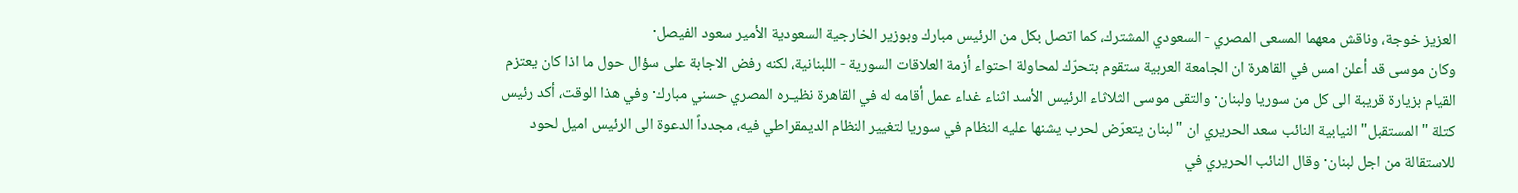العزيز خوجة، وناقش معهما المسعى المصري - السعودي المشترك، كما اتصل بكل من الرئيس مبارك وبوزير الخارجية السعودية الأمير سعود الفيصل·
وكان موسى قد أعلن امس في القاهرة ان الجامعة العربية ستقوم بتحرّك لمحاولة احتواء أزمة العلاقات السورية - اللبنانية، لكنه رفض الاجابة على سؤال حول ما اذا كان يعتزم القيام بزيارة قريبة الى كل من سوريا ولبنان· والتقى موسى الثلاثاء الرئيس الأسد اثناء غداء عمل أقامه له في القاهرة نظيـره المصري حسني مبارك· وفي هذا الوقت، أكد رئيس كتلة "المستقبل" النيابية النائب سعد الحريري ان "لبنان يتعرّض لحرب يشنها عليه النظام في سوريا لتغيير النظام الديمقراطي فيه، مجدداً الدعوة الى الرئيس اميل لحود للاستقالة من اجل لبنان· وقال النائب الحريري في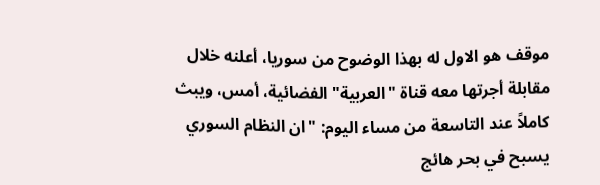موقف هو الاول له بهذا الوضوح من سوريا، أعلنه خلال مقابلة أجرتها معه قناة "العربية" الفضائية، أمس، ويبث كاملاً عند التاسعة من مساء اليوم: "ان النظام السوري يسبح في بحر هائج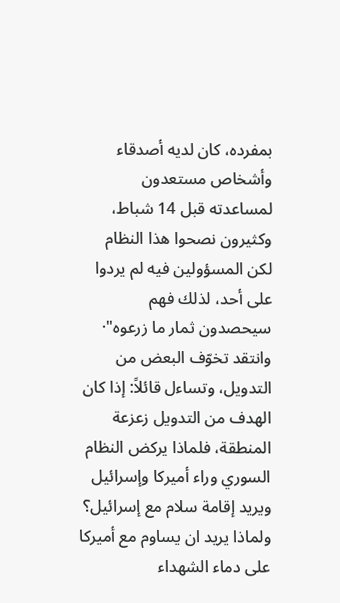بمفرده، كان لديه أصدقاء وأشخاص مستعدون لمساعدته قبل 14 شباط، وكثيرون نصحوا هذا النظام لكن المسؤولين فيه لم يردوا على أحد، لذلك فهم سيحصدون ثمار ما زرعوه"· وانتقد تخوّف البعض من التدويل، وتساءل قائلاً: إذا كان الهدف من التدويل زعزعة المنطقة، فلماذا يركض النظام السوري وراء أميركا وإسرائيل ويريد إقامة سلام مع إسرائيل؟ ولماذا يريد ان يساوم مع أميركا على دماء الشهداء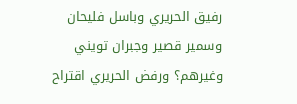رفيق الحريري وباسل فليحان وسمير قصير وجبران تويني وغيرهم؟ ورفض الحريري اقتراح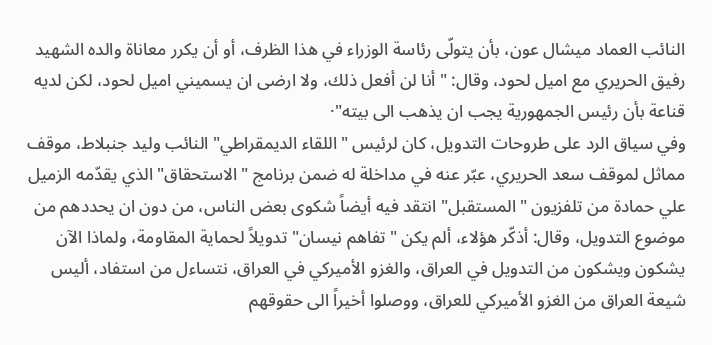النائب العماد ميشال عون، بأن يتولّى رئاسة الوزراء في هذا الظرف، أو أن يكرر معاناة والده الشهيد رفيق الحريري مع اميل لحود، وقال: "أنا لن أفعل ذلك، ولا ارضى ان يسميني اميل لحود، لكن لديه قناعة بأن رئيس الجمهورية يجب ان يذهب الى بيته"·
وفي سياق الرد على طروحات التدويل، كان لرئيس "اللقاء الديمقراطي" النائب وليد جنبلاط، موقف مماثل لموقف سعد الحريري، عبّر عنه في مداخلة له ضمن برنامج "الاستحقاق" الذي يقدّمه الزميل علي حمادة من تلفزيون "المستقبل" انتقد فيه أيضاً شكوى بعض الناس، من دون ان يحددهم من موضوع التدويل، وقال: أذكّر هؤلاء، ألم يكن "تفاهم نيسان" تدويلاً لحماية المقاومة، ولماذا الآن يشكون ويشكون من التدويل في العراق، والغزو الأميركي في العراق، نتساءل من استفاد، أليس شيعة العراق من الغزو الأميركي للعراق، ووصلوا أخيراً الى حقوقهم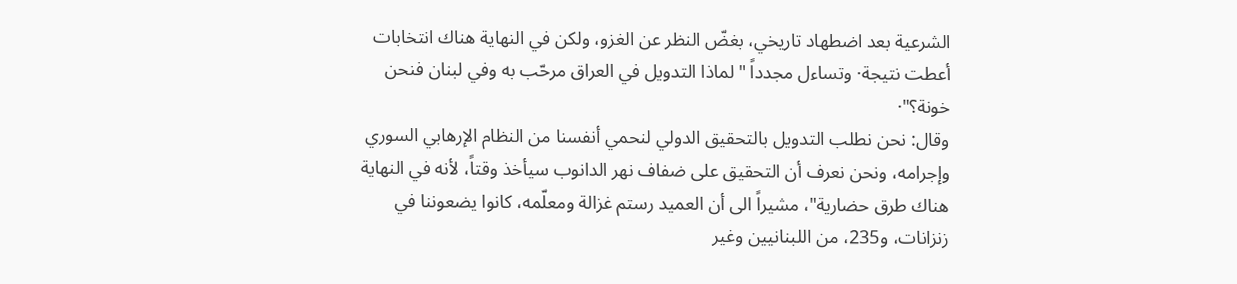الشرعية بعد اضطهاد تاريخي، بغضّ النظر عن الغزو، ولكن في النهاية هناك انتخابات أعطت نتيجة· وتساءل مجدداً "لماذا التدويل في العراق مرحّب به وفي لبنان فنحن خونة؟"·
وقال: نحن نطلب التدويل بالتحقيق الدولي لنحمي أنفسنا من النظام الإرهابي السوري وإجرامه، ونحن نعرف أن التحقيق على ضفاف نهر الدانوب سيأخذ وقتاً، لأنه في النهاية هناك طرق حضارية"، مشيراً الى أن العميد رستم غزالة ومعلّمه، كانوا يضعوننا في زنزانات، و235، من اللبنانيين وغير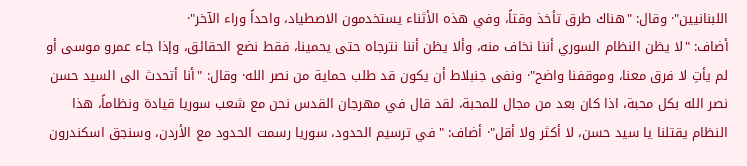اللبنانيين"· وقال: "هناك طرق تأخذ وقتاً، وفي هذه الأثناء يستخدمون الاصطياد، واحداً وراء الآخر"·
أضاف: "لا يظن النظام السوري أننا نخاف منه، وألا يظن أننا نترجاه حتى يحمينا، فقط نضع الحقائق، وإذا جاء عمرو موسى أو لم يأتِ لا فرق معنا، وموقفنا واضح"· ونفى جنبلاط أن يكون قد طلب حماية من نصر الله· وقال: "أنا أتحدث الى السيد حسن نصر الله بكل محبة، اذا كان بعد من مجال للمحبة، لقد قال في مهرجان القدس نحن مع شعب سوريا قيادة ونظاماً، هذا النظام يقتلنا يا سيد حسن، لا أكثر ولا أقل"· أضاف: "في ترسيم الحدود، سوريا رسمت الحدود مع الأردن، وسنجق اسكندرون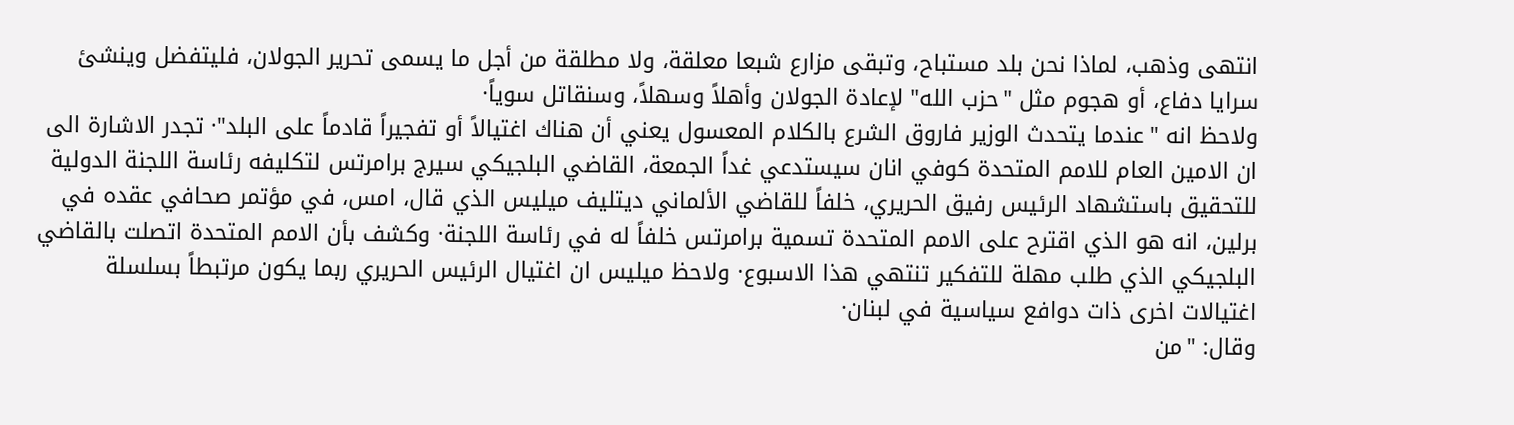انتهى وذهب، لماذا نحن بلد مستباح، وتبقى مزارع شبعا معلقة، ولا مطلقة من أجل ما يسمى تحرير الجولان، فليتفضل وينشئ سرايا دفاع، أو هجوم مثل "حزب الله" لإعادة الجولان وأهلاً وسهلاً، وسنقاتل سوياً·
ولاحظ انه "عندما يتحدث الوزير فاروق الشرع بالكلام المعسول يعني أن هناك اغتيالاً أو تفجيراً قادماً على البلد"· تجدر الاشارة الى ان الامين العام للامم المتحدة كوفي انان سيستدعي غداً الجمعة، القاضي البلجيكي سيرج برامرتس لتكليفه رئاسة اللجنة الدولية للتحقيق باستشهاد الرئيس رفيق الحريري، خلفاً للقاضي الألماني ديتليف ميليس الذي قال، امس، في مؤتمر صحافي عقده في برلين، انه هو الذي اقترح على الامم المتحدة تسمية برامرتس خلفاً له في رئاسة اللجنة· وكشف بأن الامم المتحدة اتصلت بالقاضي البلجيكي الذي طلب مهلة للتفكير تنتهي هذا الاسبوع· ولاحظ ميليس ان اغتيال الرئيس الحريري ربما يكون مرتبطاً بسلسلة اغتيالات اخرى ذات دوافع سياسية في لبنان·
وقال: "من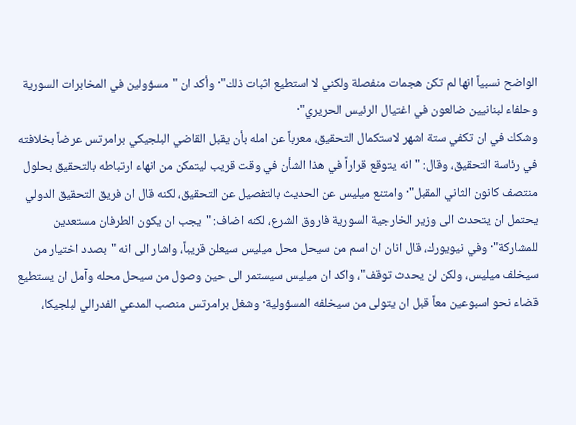الواضح نسبياً انها لم تكن هجمات منفصلة ولكني لا استطيع اثبات ذلك"· وأكد ان "مسؤولين في المخابرات السورية وحلفاء لبنانيين ضالعون في اغتيال الرئيس الحريري"·
وشكك في ان تكفي ستة اشهر لاستكمال التحقيق، معرباً عن امله بأن يقبل القاضي البلجيكي برامرتس عرضاً بخلافته في رئاسة التحقيق، وقال: "انه يتوقع قراراً في هذا الشأن في وقت قريب ليتمكن من انهاء ارتباطه بالتحقيق بحلول منتصف كانون الثاني المقبل"· وامتنع ميليس عن الحديث بالتفصيل عن التحقيق، لكنه قال ان فريق التحقيق الدولي يحتمل ان يتحدث الى وزير الخارجية السورية فاروق الشرع، لكنه اضاف: "يجب ان يكون الطرفان مستعدين للمشاركة"· وفي نيويورك، قال انان ان اسم من سيحل محل ميليس سيعلن قريباً، واشار الى انه "بصدد اختيار من سيخلف ميليس، ولكن لن يحدث توقف"، واكد ان ميليس سيستمر الى حين وصول من سيحل محله وآمل ان يستطيع قضاء نحو اسبوعين معاً قبل ان يتولى من سيخلفه المسؤولية· وشغل برامرتس منصب المدعي الفدرالي لبلجيكا،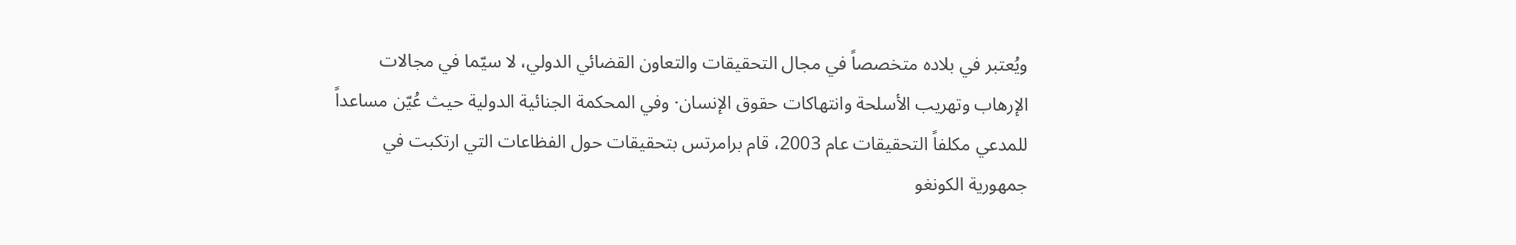ويُعتبر في بلاده متخصصاً في مجال التحقيقات والتعاون القضائي الدولي، لا سيّما في مجالات الإرهاب وتهريب الأسلحة وانتهاكات حقوق الإنسان· وفي المحكمة الجنائية الدولية حيث عُيّن مساعداً للمدعي مكلفاً التحقيقات عام 2003، قام برامرتس بتحقيقات حول الفظاعات التي ارتكبت في جمهورية الكونغو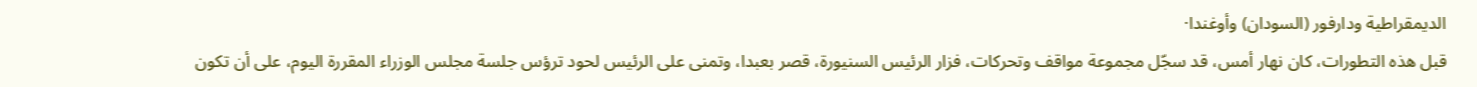الديمقراطية ودارفور (السودان) وأوغندا·
قبل هذه التطورات، كان نهار أمس، قد سجّل مجموعة مواقف وتحركات، فزار الرئيس السنيورة، قصر بعبدا، وتمنى على الرئيس لحود ترؤس جلسة مجلس الوزراء المقررة اليوم، على أن تكون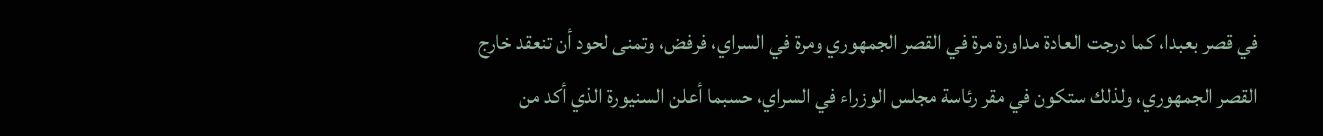في قصر بعبدا، كما درجت العادة مداورة مرة في القصر الجمهوري ومرة في السراي، فرفض، وتمنى لحود أن تنعقد خارج القصر الجمهوري، ولذلك ستكون في مقر رئاسة مجلس الوزراء في السراي، حسبما أعلن السنيورة الذي أكد من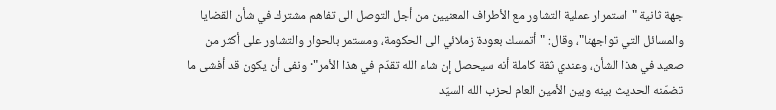جهة ثانية "استمرار عملية التشاور مع الأطراف المعنيين من أجل التوصل الى تفاهم مشترك في شأن القضايا والمسائل التي تواجهنا"، وقال: "أتمسك بعودة زملائي الى الحكومة، ومستمر بالحوار والتشاور على أكثر من صعيد في هذا الشأن، وعندي ثقة كاملة أنه سيحصل إن شاء الله تقدّم في هذا الأمر"· ونفى أن يكون قد أفشى ما تضمّنه الحديث بينه وبين الأمين العام لحزب الله السيّد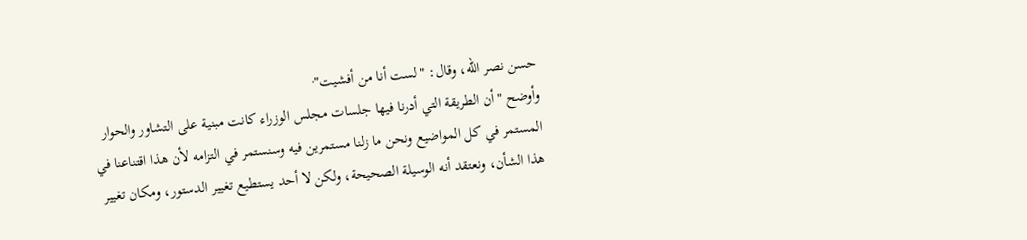حسن نصر الله، وقال: "لست أنا من أفشيت"·
وأوضح "أن الطريقة التي أدرنا فيها جلسات مجلس الوزراء كانت مبنية على التشاور والحوار المستمر في كل المواضيع ونحن ما زلنا مستمرين فيه وسنستمر في التزامه لأن هذا اقتناعنا في هذا الشأن، ونعتقد أنه الوسيلة الصحيحة، ولكن لا أحد يستطيع تغيير الدستور، ومكان تغيير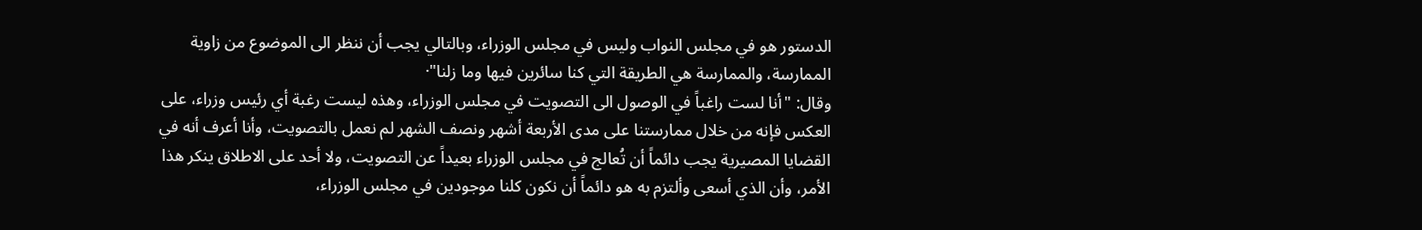الدستور هو في مجلس النواب وليس في مجلس الوزراء، وبالتالي يجب أن ننظر الى الموضوع من زاوية الممارسة، والممارسة هي الطريقة التي كنا سائرين فيها وما زلنا"·
وقال: "أنا لست راغباً في الوصول الى التصويت في مجلس الوزراء، وهذه ليست رغبة أي رئيس وزراء، على العكس فإنه من خلال ممارستنا على مدى الأربعة أشهر ونصف الشهر لم نعمل بالتصويت، وأنا أعرف أنه في القضايا المصيرية يجب دائماً أن تُعالج في مجلس الوزراء بعيداً عن التصويت، ولا أحد على الاطلاق ينكر هذا الأمر، وأن الذي أسعى وألتزم به هو دائماً أن نكون كلنا موجودين في مجلس الوزراء،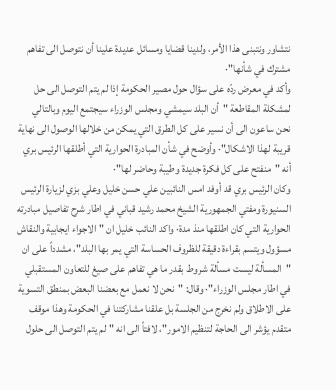نتشاور ونتبنى هذا الأمر، ولدينا قضايا ومسائل عديدة علينا أن نتوصل الى تفاهم مشترك في شأنها"·
وأكد في معرض ردّه على سؤال حول مصير الحكومة إذا لم يتم التوصل الى حل لمشكلة المقاطعة "أن البلد سيمشي ومجلس الوزراء سيجتمع اليوم وبالتالي نحن ساعون الى أن نسير على كل الطرق التي يمكن من خلالها الوصول الى نهاية قريبة لهذا الاشكال"· وأوضح في شأن المبادرة الحوارية التي أطلقها الرئيس بري أنه "منفتح على كل فكرة جديدة وطيبة وحاضر لها"·
وكان الرئيس بري قد أوفد امس النائبين علي حسن خليل وعلي بزي لزيارة الرئيس السنيورة ومفتي الجمهورية الشيخ محمد رشيد قباني في اطار شرح تفاصيل مبادرته الحوارية التي كان اطلقها منذ مدة· واكد النائب خليل ان "الاجواء ايجابية والنقاش مسؤول ويتسم بقراءة دقيقة للظروف الحساسة التي يمر بها البلد"، مشدداً على ان "المسألة ليست مسألة شروط بقدر ما هي تفاهم على صيغ للتعاون المستقبلي في اطار مجلس الوزراء"· وقال: "نحن لا نعمل مع بعضنا البعض بمنطق التسوية على الاطلاق ولم نخرج من الجلسة بل علقنا مشاركتنا في الحكومة وهذا موقف متقدم يؤشر الى الحاجة لتنظيم الامور"، لافتاً الى انه "لم يتم التوصل الى حلول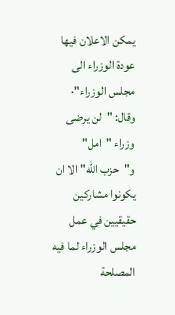يمكن الاعلان فيها عودة الوزراء الى مجلس الوزراء"·
وقال: "لن يرضى وزراء "امل" و"حزب الله" الا ان يكونوا مشاركين حقيقيين في عمل مجلس الوزراء لما فيه المصلحة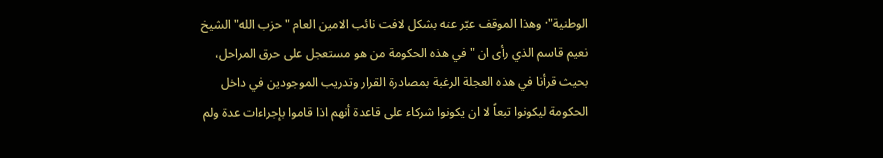الوطنية"· وهذا الموقف عبّر عنه بشكل لافت نائب الامين العام "حزب الله" الشيخ نعيم قاسم الذي رأى ان "في هذه الحكومة من هو مستعجل على حرق المراحل، بحيث قرأنا في هذه العجلة الرغبة بمصادرة القرار وتدريب الموجودين في داخل الحكومة ليكونوا تبعاً لا ان يكونوا شركاء على قاعدة أنهم اذا قاموا بإجراءات عدة ولم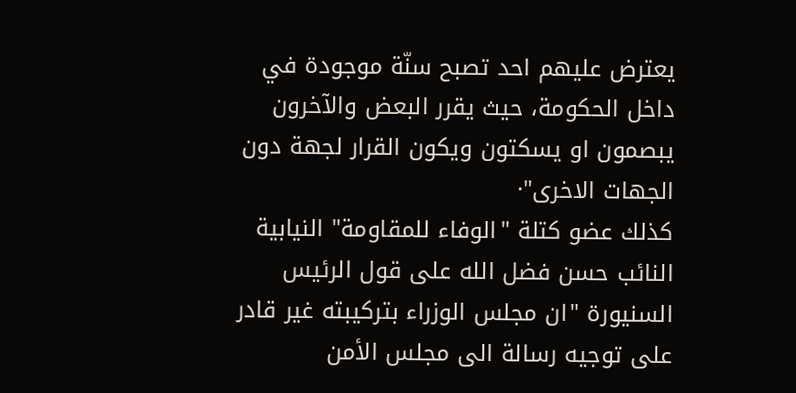يعترض عليهم احد تصبح سنّة موجودة في داخل الحكومة، حيث يقرر البعض والآخرون يبصمون او يسكتون ويكون القرار لجهة دون الجهات الاخرى"·
كذلك عضو كتلة "الوفاء للمقاومة" النيابية النائب حسن فضل الله على قول الرئيس السنيورة "ان مجلس الوزراء بتركيبته غير قادر على توجيه رسالة الى مجلس الأمن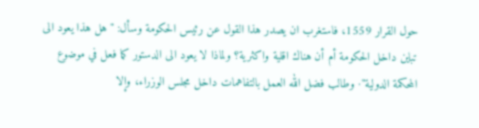حول القرار 1559، فاستغرب ان يصدر هذا القول عن رئيس الحكومة وسأل: "هل هذا يعود الى تباين داخل الحكومة أم أن هناك اقلية واكثرية؟ ولماذا لا يعود الى الدستور كما فعل في موضوع المحكمة الدولية"· وطالب فضل الله العمل بالتفاهمات داخل مجلس الوزراء، وإلا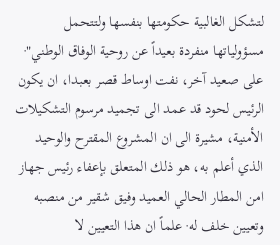لتشكل الغالبية حكومتها بنفسها ولتتحمل مسؤولياتها منفردة بعيداً عن روحية الوفاق الوطني"· على صعيد آخر، نفت اوساط قصر بعبدا، ان يكون الرئيس لحود قد عمد الى تجميد مرسوم التشكيلات الأمنية، مشيرة الى ان المشروع المقترح والوحيد الذي أعلم به، هو ذلك المتعلق بإعفاء رئيس جهاز امن المطار الحالي العميد وفيق شقير من منصبه وتعيين خلف له· علماً ان هذا التعيين لا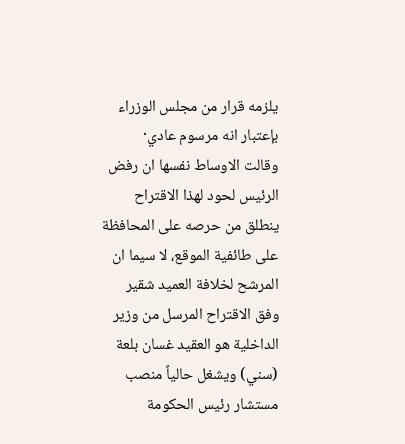يلزمه قرار من مجلس الوزراء بإعتبار انه مرسوم عادي·
وقالت الاوساط نفسها ان رفض الرئيس لحود لهذا الاقتراح ينطلق من حرصه على المحافظة على طائفية الموقع، لا سيما ان المرشح لخلافة العميد شقير وفق الاقتراح المرسل من وزير الداخلية هو العقيد غسان بلعة (سني) ويشغل حالياً منصب مستشار رئيس الحكومة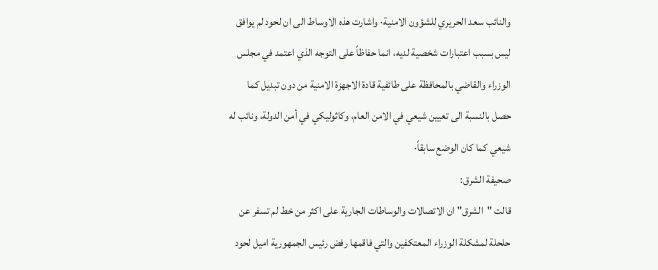والنائب سعد الحريري للشؤون الامنية· واشارت هذه الاوساط الى ان لحود لم يوافق ليس بسبب اعتبارات شخصية لديه، انما حفاظاً على التوجه الذي اعتمد في مجلس الوزراء والقاضي بالمحافظة على طائفية قادة الاجهزة الامنية من دون تبديل كما حصل بالنسبة الى تعيين شيعي في الامن العام، وكاثوليكي في أمن الدولة، ونائب له شيعي كما كان الوضع سابقاً·
صحيفة الشرق:
قالت "الشرق" ان الاتصالات والوساطات الجارية على اكثر من خط لم تسفر عن حلحلة لمشكلة الوزراء المعتكفين والتي فاقمها رفض رئيس الجمهورية اميل لحود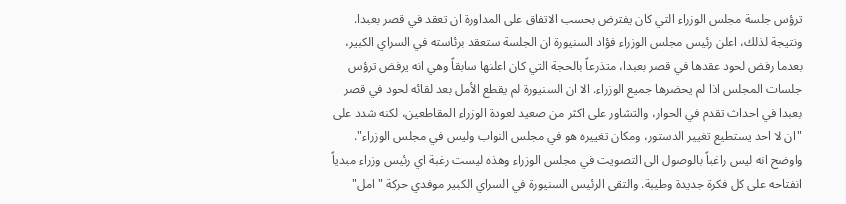ترؤس جلسة مجلس الوزراء التي كان يفترض بحسب الاتفاق على المداورة ان تعقد في قصر بعبدا.
ونتيجة لذلك، اعلن رئيس مجلس الوزراء فؤاد السنيورة ان الجلسة ستعقد برئاسته في السراي الكبير، بعدما رفض لحود عقدها في قصر بعبدا، متذرعاً بالحجة التي كان اعلنها سابقاً وهي انه يرفض ترؤس جلسات المجلس اذا لم يحضرها جميع الوزراء. الا ان السنيورة لم يقطع الأمل بعد لقائه لحود في قصر بعبدا في احداث تقدم في الحوار، والتشاور على اكثر من صعيد لعودة الوزراء المقاطعين، لكنه شدد على "ان لا احد يستطيع تغيير الدستور، ومكان تغييره هو في مجلس النواب وليس في مجلس الوزراء".
واوضح انه ليس راغباً بالوصول الى التصويت في مجلس الوزراء وهذه ليست رغبة اي رئيس وزراء مبدياً انفتاحه على كل فكرة جديدة وطيبة. والتقى الرئيس السنيورة في السراي الكبير موفدي حركة "امل"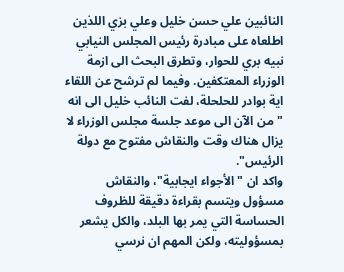النائبين علي حسن خليل وعلي بزي اللذين اطلعاه على مبادرة رئيس المجلس النيابي نبيه بري للحوار، وتطرق البحث الى ازمة الوزراء المعتكفين. وفيما لم ترشح عن اللقاء اية بوادر للحلحلة، لفت النائب خليل الى انه "من الآن الى موعد جلسة مجلس الوزراء لا يزال هناك وقت والنقاش مفتوح مع دولة الرئيس".
واكد ان "الأجواء ايجابية"، والنقاش مسؤول ويتسم بقراءة دقيقة للظروف الحساسة التي يمر بها البلد، والكل يشعر بمسؤوليته، ولكن المهم ان نرسي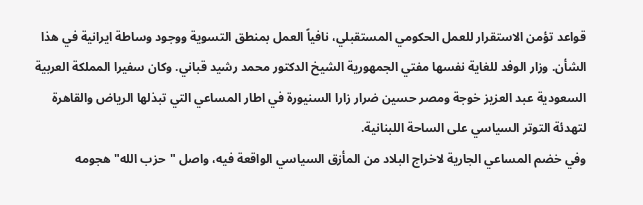قواعد تؤمن الاستقرار للعمل الحكومي المستقبلي، نافياً العمل بمنطق التسوية ووجود وساطة ايرانية في هذا الشأن. وزار الوفد للغاية نفسها مفتي الجمهورية الشيخ الدكتور محمد رشيد قباني. وكان سفيرا المملكة العربية السعودية عبد العزيز خوجة ومصر حسين ضرار زارا السنيورة في اطار المساعي التي تبذلها الرياض والقاهرة لتهدئة التوتر السياسي على الساحة اللبنانية.
وفي خضم المساعي الجارية لاخراج البلاد من المأزق السياسي الواقعة فيه، واصل "حزب الله" هجومه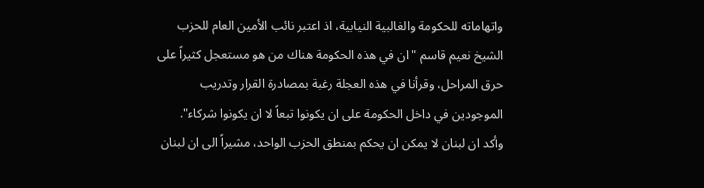واتهاماته للحكومة والغالبية النيابية، اذ اعتبر نائب الأمين العام للحزب الشيخ نعيم قاسم "ان في هذه الحكومة هناك من هو مستعجل كثيراً على حرق المراحل، وقرأنا في هذه العجلة رغبة بمصادرة القرار وتدريب الموجودين في داخل الحكومة على ان يكونوا تبعاً لا ان يكونوا شركاء".
وأكد ان لبنان لا يمكن ان يحكم بمنطق الحزب الواحد، مشيراً الى ان لبنان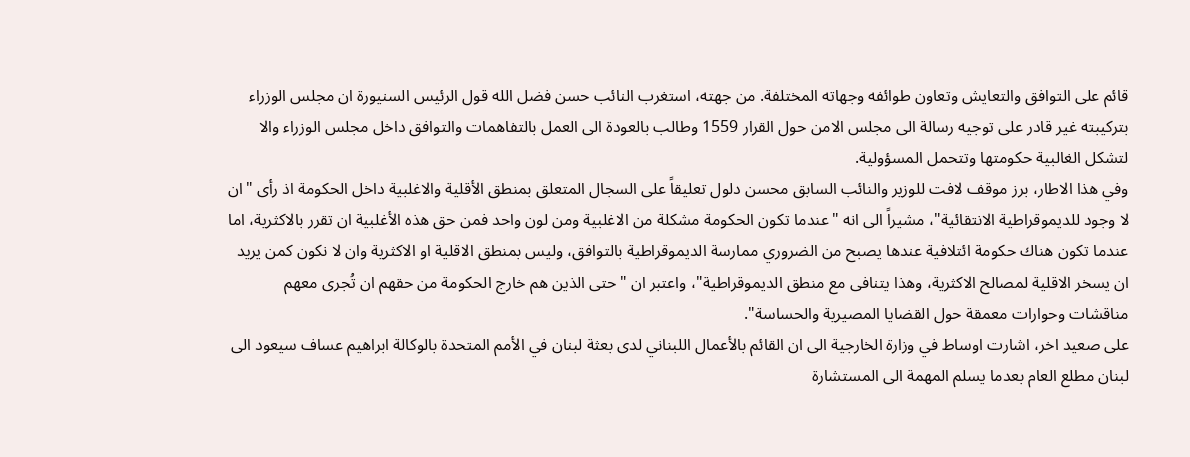قائم على التوافق والتعايش وتعاون طوائفه وجهاته المختلفة. من جهته، استغرب النائب حسن فضل الله قول الرئيس السنيورة ان مجلس الوزراء بتركيبته غير قادر على توجيه رسالة الى مجلس الامن حول القرار 1559 وطالب بالعودة الى العمل بالتفاهمات والتوافق داخل مجلس الوزراء والا لتشكل الغالبية حكومتها وتتحمل المسؤولية.
وفي هذا الاطار، برز موقف لافت للوزير والنائب السابق محسن دلول تعليقاً على السجال المتعلق بمنطق الأقلية والاغلبية داخل الحكومة اذ رأى "ان لا وجود للديموقراطية الانتقائية"، مشيراً الى انه "عندما تكون الحكومة مشكلة من الاغلبية ومن لون واحد فمن حق هذه الأغلبية ان تقرر بالاكثرية، اما عندما تكون هناك حكومة ائتلافية عندها يصبح من الضروري ممارسة الديموقراطية بالتوافق، وليس بمنطق الاقلية او الاكثرية وان لا نكون كمن يريد ان يسخر الاقلية لمصالح الاكثرية، وهذا يتنافى مع منطق الديموقراطية"، واعتبر ان "حتى الذين هم خارج الحكومة من حقهم ان تُجرى معهم مناقشات وحوارات معمقة حول القضايا المصيرية والحساسة".
على صعيد اخر، اشارت اوساط في وزارة الخارجية الى ان القائم بالأعمال اللبناني لدى بعثة لبنان في الأمم المتحدة بالوكالة ابراهيم عساف سيعود الى لبنان مطلع العام بعدما يسلم المهمة الى المستشارة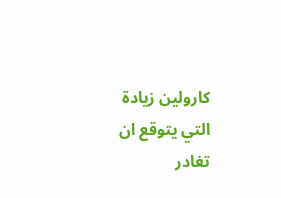كارولين زيادة التي يتوقع ان تغادر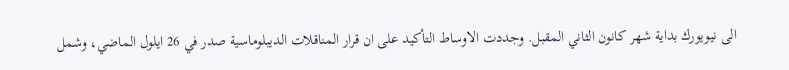الى نيويورك بداية شهر كانون الثاني المقبل. وجددت الاوساط التأكيد على ان قرار المناقلات الديبلوماسية صدر في 26 ايلول الماضي، وشمل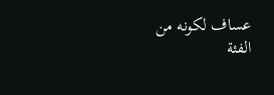عساف لكونه من الفئة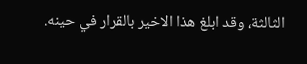الثالثة، وقد ابلغ هذا الاخير بالقرار في حينه.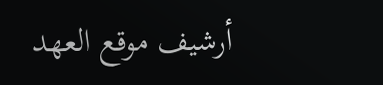أرشيف موقع العهد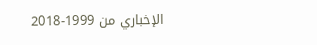الإخباري من 1999-2018